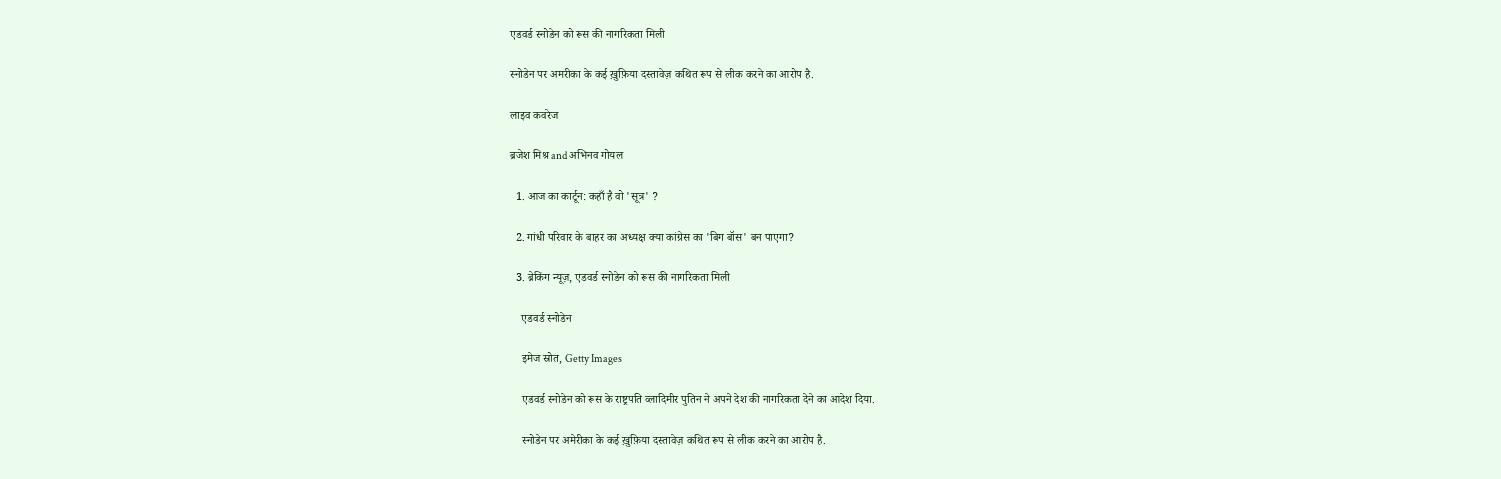एडवर्ड स्नोडेन को रूस की नागरिकता मिली

स्नोडेन पर अमरीका के कई ख़ुफ़िया दस्तावेज़ कथित रूप से लीक करने का आरोप है.

लाइव कवरेज

ब्रजेश मिश्र and अभिनव गोयल

  1. आज का कार्टून: कहाँ है वो 'सूत्र' ?

  2. गांधी परिवार के बाहर का अध्यक्ष क्या कांग्रेस का 'बिग बॉस' बन पाएगा?

  3. ब्रेकिंग न्यूज़, एडवर्ड स्नोडेन को रूस की नागरिकता मिली

    एडवर्ड स्नोडेन

    इमेज स्रोत, Getty Images

    एडवर्ड स्नोडेन को रूस के राष्ट्रपति व्लादिमीर पुतिन ने अपने देश की नागरिकता देने का आदेश दिया.

    स्नोडेन पर अमेरीका के कई ख़ुफ़िया दस्तावेज़ कथित रूप से लीक करने का आरोप है.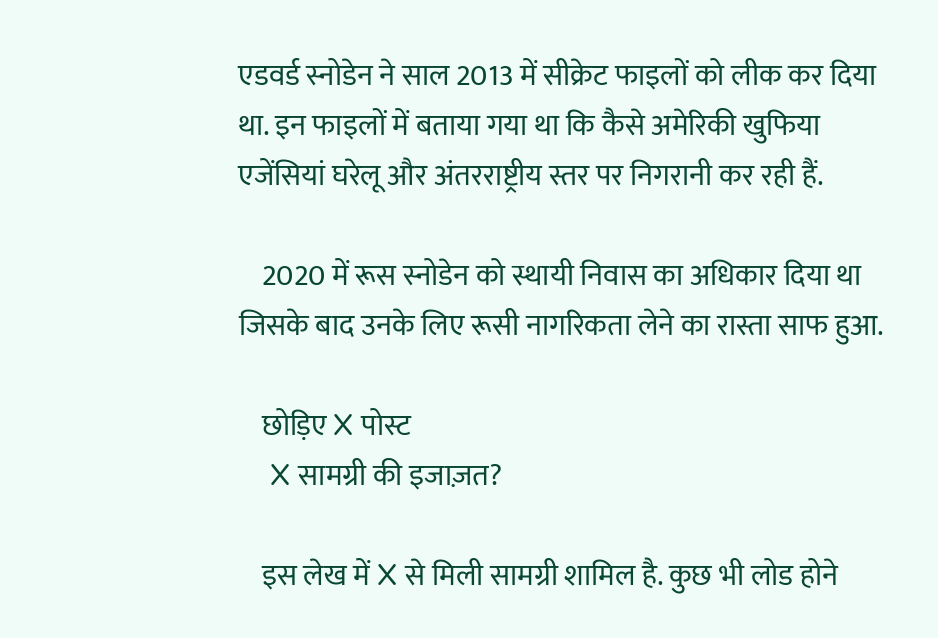एडवर्ड स्नोडेन ने साल 2013 में सीक्रेट फाइलों को लीक कर दिया था. इन फाइलों में बताया गया था कि कैसे अमेरिकी खुफिया एजेंसियां घरेलू और अंतरराष्ट्रीय स्तर पर निगरानी कर रही हैं.

    2020 में रूस स्नोडेन को स्थायी निवास का अधिकार दिया था जिसके बाद उनके लिए रूसी नागरिकता लेने का रास्ता साफ हुआ.

    छोड़िए X पोस्ट
    X सामग्री की इजाज़त?

    इस लेख में X से मिली सामग्री शामिल है. कुछ भी लोड होने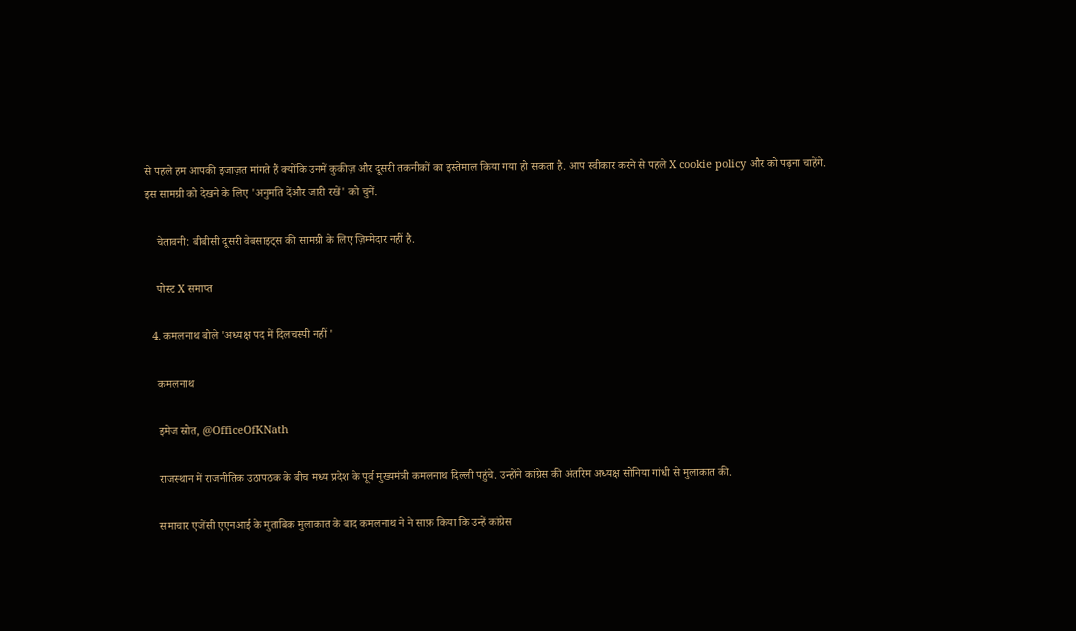से पहले हम आपकी इजाज़त मांगते हैं क्योंकि उनमें कुकीज़ और दूसरी तकनीकों का इस्तेमाल किया गया हो सकता है. आप स्वीकार करने से पहले X cookie policy और को पढ़ना चाहेंगे. इस सामग्री को देखने के लिए 'अनुमति देंऔर जारी रखें' को चुनें.

    चेतावनी: बीबीसी दूसरी वेबसाइट्स की सामग्री के लिए ज़िम्मेदार नहीं है.

    पोस्ट X समाप्त

  4. कमलनाथ बोले 'अध्यक्ष पद में दिलचस्पी नहीं '

    कमलनाथ

    इमेज स्रोत, @OfficeOfKNath

    राजस्थान में राजनीतिक उठापठक के बीच मध्य प्रदेश के पूर्व मुख्यमंत्री कमलनाथ दिल्ली पहुंचे. उन्होंने कांग्रेस की अंतरिम अध्यक्ष सोनिया गांधी से मुलाकात की.

    समाचार एजेंसी एएनआई के मुताबिक मुलाकात के बाद कमलनाथ ने ने साफ़ किया कि उन्हें कांग्रेस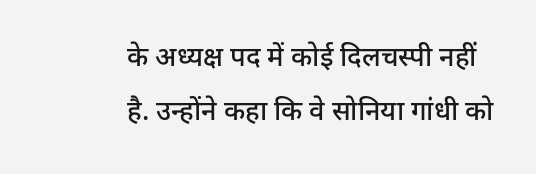के अध्यक्ष पद में कोई दिलचस्पी नहीं है. उन्होंने कहा कि वे सोनिया गांधी को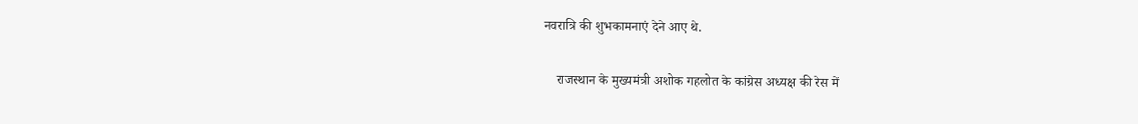नवरात्रि की शुभकामनाएं देने आए थे.

    राजस्थान के मुख्यमंत्री अशोक गहलोत के कांग्रेस अध्यक्ष की रेस में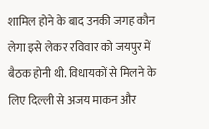शामिल होने के बाद उनकी जगह कौन लेगा इसे लेकर रविवार को जयपुर में बैठक होनी थी. विधायकों से मिलने के लिए दिल्ली से अजय माकन और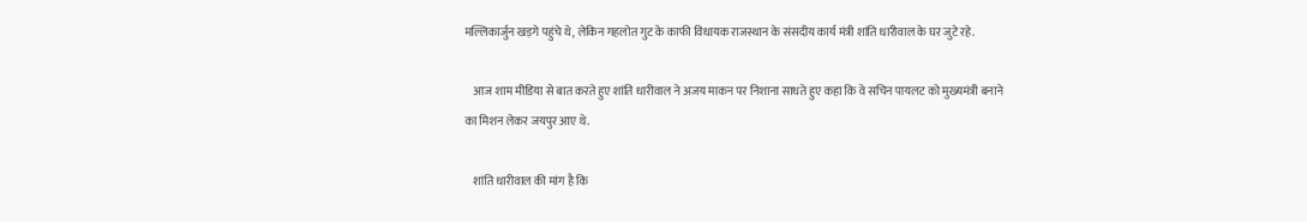मल्लिकार्जुन खड़गे पहुंचे थे, लेकिन गहलोत गुट के काफी विधायक राजस्थान के संसदीय कार्य मंत्री शांति धारीवाल के घर जुटे रहे.

    आज शाम मीडिया से बात करते हुए शांति धारीवाल ने अजय माकन पर निशाना साधते हुए कहा कि वे सचिन पायलट को मुख्यमंत्री बनाने का मिशन लेकर जयपुर आए थे.

    शांति धारीवाल की मांग है कि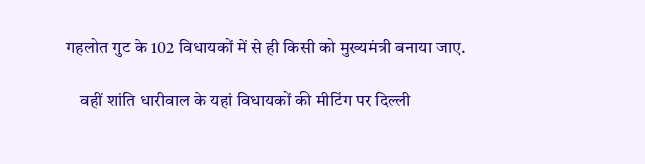गहलोत गुट के 102 विधायकों में से ही किसी को मुख्यमंत्री बनाया जाए.

    वहीं शांति धारीवाल के यहां विधायकों की मीटिंग पर दिल्ली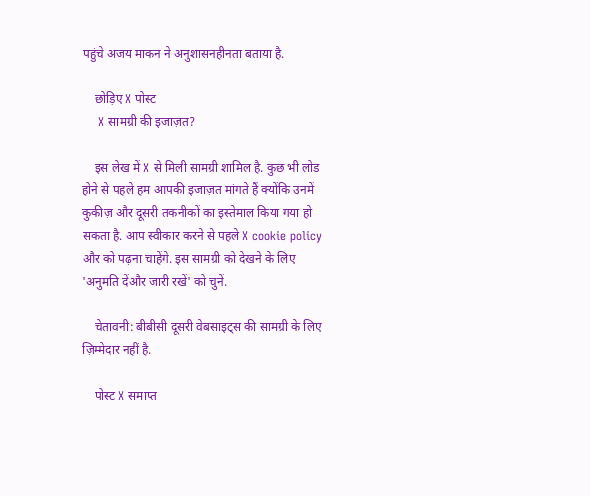पहुंचे अजय माकन ने अनुशासनहीनता बताया है.

    छोड़िए X पोस्ट
    X सामग्री की इजाज़त?

    इस लेख में X से मिली सामग्री शामिल है. कुछ भी लोड होने से पहले हम आपकी इजाज़त मांगते हैं क्योंकि उनमें कुकीज़ और दूसरी तकनीकों का इस्तेमाल किया गया हो सकता है. आप स्वीकार करने से पहले X cookie policy और को पढ़ना चाहेंगे. इस सामग्री को देखने के लिए 'अनुमति देंऔर जारी रखें' को चुनें.

    चेतावनी: बीबीसी दूसरी वेबसाइट्स की सामग्री के लिए ज़िम्मेदार नहीं है.

    पोस्ट X समाप्त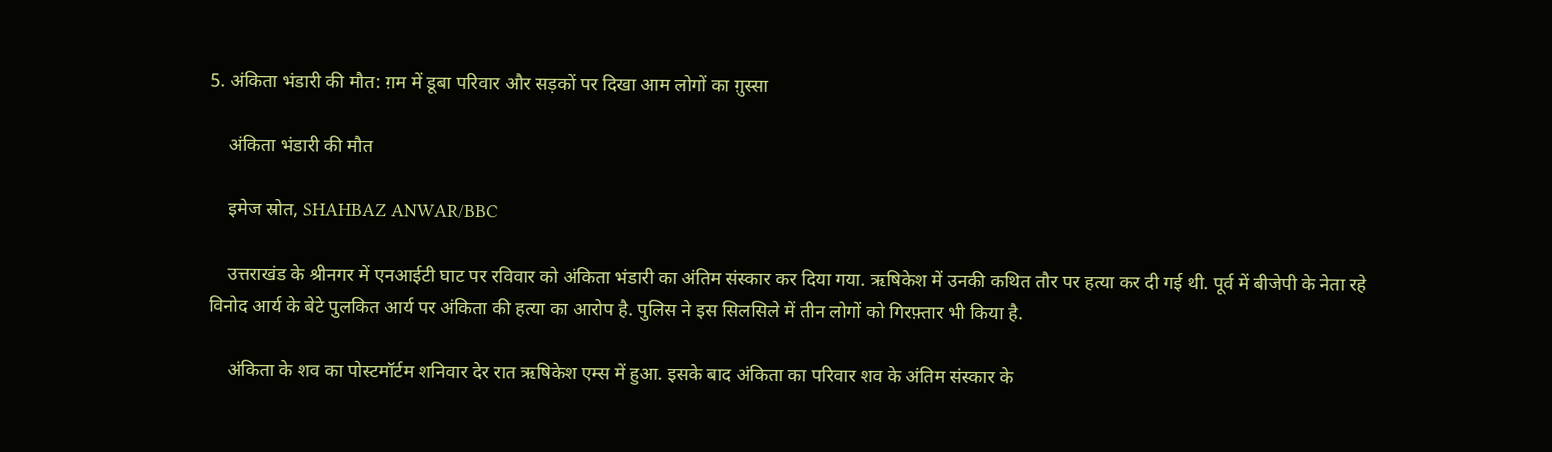5. अंकिता भंडारी की मौत: ग़म में डूबा परिवार और सड़कों पर दिखा आम लोगों का ग़ुस्सा

    अंकिता भंडारी की मौत

    इमेज स्रोत, SHAHBAZ ANWAR/BBC

    उत्तराखंड के श्रीनगर में एनआईटी घाट पर रविवार को अंकिता भंडारी का अंतिम संस्कार कर दिया गया. ऋषिकेश में उनकी कथित तौर पर हत्या कर दी गई थी. पूर्व में बीजेपी के नेता रहे विनोद आर्य के बेटे पुलकित आर्य पर अंकिता की हत्या का आरोप है. पुलिस ने इस सिलसिले में तीन लोगों को गिरफ़्तार भी किया है.

    अंकिता के शव का पोस्टमॉर्टम शनिवार देर रात ऋषिकेश एम्स में हुआ. इसके बाद अंकिता का परिवार शव के अंतिम संस्कार के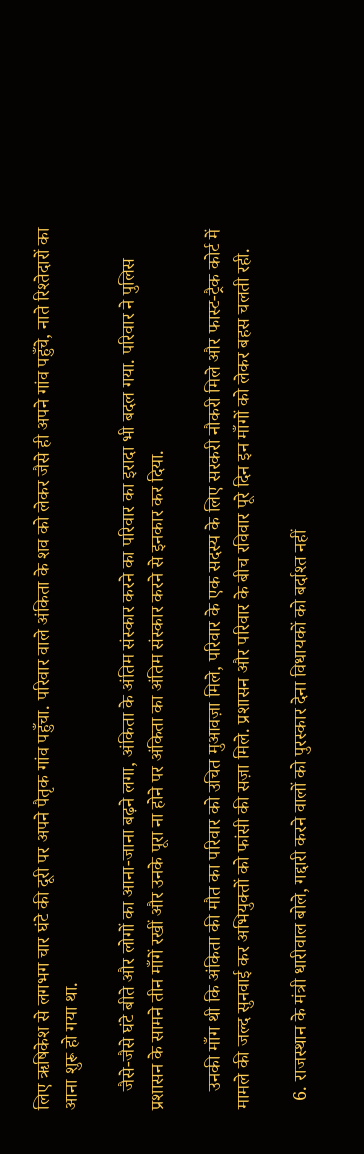लिए ऋषिकेश से लगभग चार घंटे की दूरी पर अपने पैतृक गांव पहुँचा. परिवार वाले अंकिता के शव को लेकर जैसे ही अपने गांव पहुँचे, नाते रिश्तेदारों का आना शुरू हो गया था.

    जैसे-जैसे घंटे बीते और लोगों का आना-जाना बढ़ने लगा, अंकिता के अंतिम संस्कार करने का परिवार का इरादा भी बदल गया. परिवार ने पुलिस प्रशासन के सामने तीन माँगें रखीं और उनके पूरा ना होने पर अंकिता का अंतिम संस्कार करने से इनकार कर दिया.

    उनकी माँग थी कि अंकिता की मौत का परिवार को उचित मुआवज़ा मिले, परिवार के एक सदस्य के लिए सरकरी नौकरी मिले और फास्ट-ट्रैक कोर्ट में मामले की जल्द सुनवाई कर अभियुक्तों को फांसी की सज़ा मिले. प्रशासन और परिवार के बीच रविवार पूरे दिन इन माँगों को लेकर बहस चलती रही.

  6. राजस्थान के मंत्री धारीवाल बोले, गद्दारी करने वालों को पुरस्कार देना विधायकों को बर्दाश्त नहीं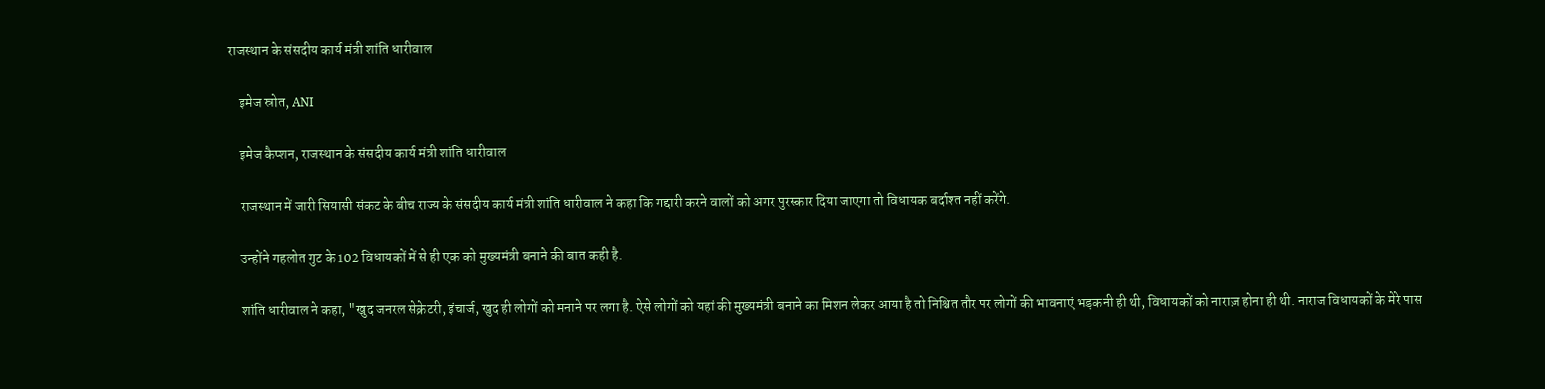राजस्थान के संसदीय कार्य मंत्री शांति धारीवाल

    इमेज स्रोत, ANI

    इमेज कैप्शन, राजस्थान के संसदीय कार्य मंत्री शांति धारीवाल

    राजस्थान में जारी सियासी संकट के बीच राज्य के संसदीय कार्य मंत्री शांति धारीवाल ने कहा कि गद्दारी करने वालों को अगर पुरस्कार दिया जाएगा तो विधायक बर्दाश्त नहीं करेंगे.

    उन्होंने गहलोत गुट के 102 विधायकों में से ही एक को मुख्यमंत्री बनाने की बात कही है.

    शांति धारीवाल ने कहा, "खुद जनरल सेक्रेटरी, इंचार्ज, खुद ही लोगों को मनाने पर लगा है. ऐसे लोगों को यहां की मुख्यमंत्री बनाने का मिशन लेकर आया है तो निश्चित तौर पर लोगों की भावनाएं भड़कनी ही थी, विधायकों को नाराज़ होना ही थी. नाराज विधायकों के मेरे पास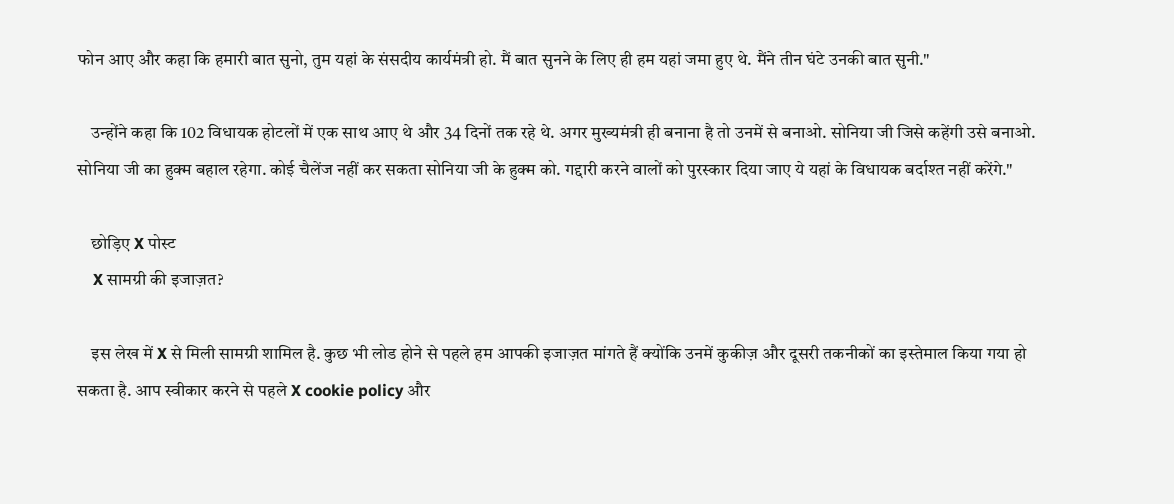फोन आए और कहा कि हमारी बात सुनो, तुम यहां के संसदीय कार्यमंत्री हो. मैं बात सुनने के लिए ही हम यहां जमा हुए थे. मैंने तीन घंटे उनकी बात सुनी."

    उन्होंने कहा कि 102 विधायक होटलों में एक साथ आए थे और 34 दिनों तक रहे थे. अगर मुख्यमंत्री ही बनाना है तो उनमें से बनाओ. सोनिया जी जिसे कहेंगी उसे बनाओ. सोनिया जी का हुक्म बहाल रहेगा. कोई चैलेंज नहीं कर सकता सोनिया जी के हुक्म को. गद्दारी करने वालों को पुरस्कार दिया जाए ये यहां के विधायक बर्दाश्त नहीं करेंगे."

    छोड़िए X पोस्ट
    X सामग्री की इजाज़त?

    इस लेख में X से मिली सामग्री शामिल है. कुछ भी लोड होने से पहले हम आपकी इजाज़त मांगते हैं क्योंकि उनमें कुकीज़ और दूसरी तकनीकों का इस्तेमाल किया गया हो सकता है. आप स्वीकार करने से पहले X cookie policy और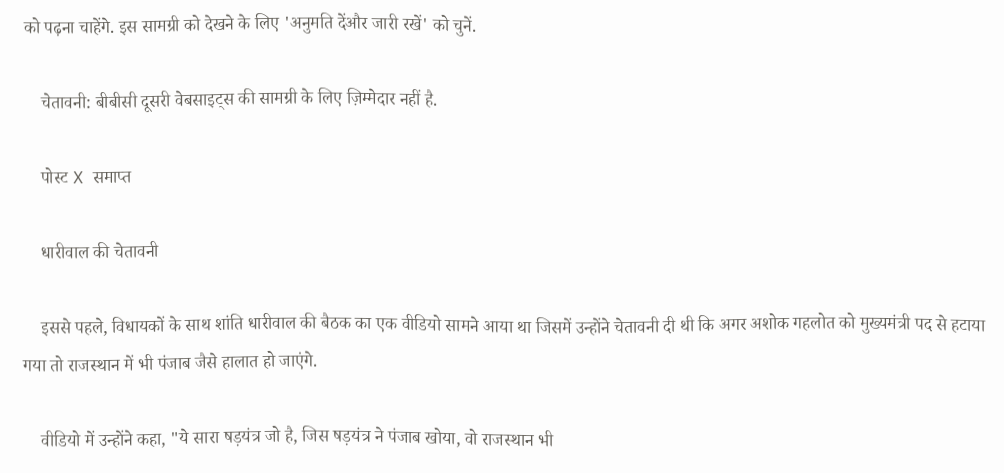को पढ़ना चाहेंगे. इस सामग्री को देखने के लिए 'अनुमति देंऔर जारी रखें' को चुनें.

    चेतावनी: बीबीसी दूसरी वेबसाइट्स की सामग्री के लिए ज़िम्मेदार नहीं है.

    पोस्ट X समाप्त

    धारीवाल की चेतावनी

    इससे पहले, विधायकों के साथ शांति धारीवाल की बैठक का एक वीडियो सामने आया था जिसमें उन्होंने चेतावनी दी थी कि अगर अशोक गहलोत को मुख्यमंत्री पद से हटाया गया तो राजस्थान में भी पंजाब जैसे हालात हो जाएंगे.

    वीडियो में उन्होंने कहा, "ये सारा षड़यंत्र जो है, जिस षड़यंत्र ने पंजाब खोया, वो राजस्थान भी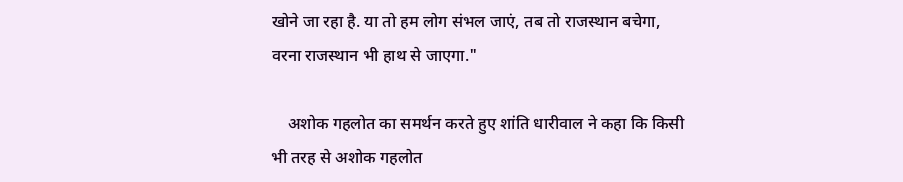खोने जा रहा है. या तो हम लोग संभल जाएं, तब तो राजस्थान बचेगा, वरना राजस्थान भी हाथ से जाएगा."

    अशोक गहलोत का समर्थन करते हुए शांति धारीवाल ने कहा कि किसी भी तरह से अशोक गहलोत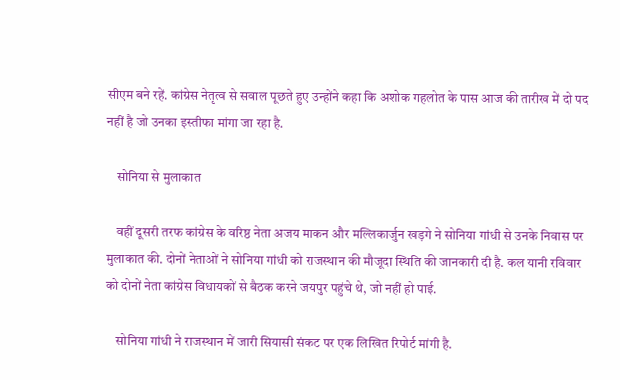सीएम बने रहें. कांग्रेस नेतृत्व से सवाल पूछते हुए उन्होंने कहा कि अशोक गहलोत के पास आज की तारीख में दो पद नहीं है जो उनका इस्तीफा मांगा जा रहा है.

    सोनिया से मुलाकात

    वहीं दूसरी तरफ कांग्रेस के वरिष्ठ नेता अजय माकन और मल्लिकार्जुन खड़गे ने सोनिया गांधी से उनके निवास पर मुलाकात की. दोनों नेताओं ने सोनिया गांधी को राजस्थान की मौजूदा स्थिति की जानकारी दी है. कल यानी रविवार को दोनों नेता कांग्रेस विधायकों से बैठक करने जयपुर पहुंचे थे, जो नहीं हो पाई.

    सोनिया गांधी ने राजस्थान में जारी सियासी संकट पर एक लिखित रिपोर्ट मांगी है.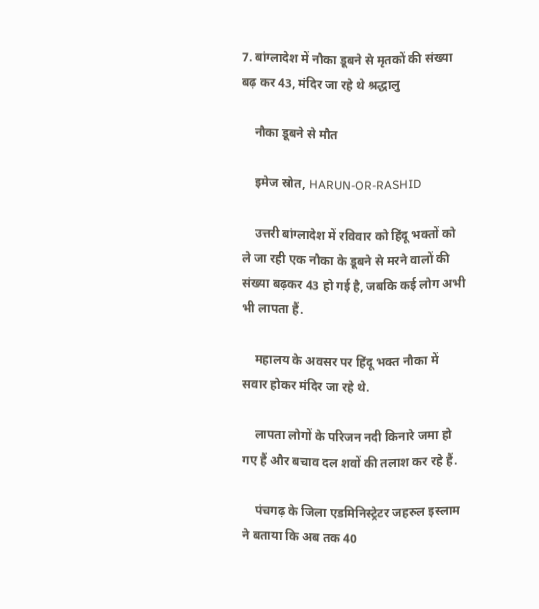7. बांग्लादेश में नौका डूबने से मृतकों की संख्या बढ़ कर 43, मंदिर जा रहे थे श्रद्धालु

    नौका डूबने से मौत

    इमेज स्रोत, HARUN-OR-RASHID

    उत्तरी बांग्लादेश में रविवार को हिंदू भक्तों को ले जा रही एक नौका के डूबने से मरने वालों की संख्या बढ़कर 43 हो गई है, जबकि कई लोग अभी भी लापता हैं.

    महालय के अवसर पर हिंदू भक्त नौका में सवार होकर मंदिर जा रहे थे.

    लापता लोगों के परिजन नदी किनारे जमा हो गए हैं और बचाव दल शवों की तलाश कर रहे हैं.

    पंचगढ़ के जिला एडमिनिस्ट्रेटर जहरुल इस्लाम ने बताया कि अब तक 40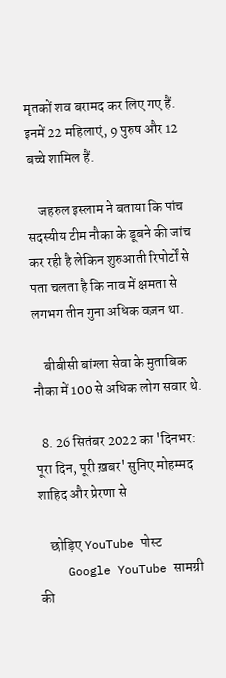मृतकों शव बरामद कर लिए गए हैं. इनमें 22 महिलाएं, 9 पुरुष और 12 बच्चे शामिल हैं.

    जहरुल इस्लाम ने बताया कि पांच सदस्यीय टीम नौका के डूबने की जांच कर रही है लेकिन शुरुआती रिपोर्टों से पता चलता है कि नाव में क्षमता से लगभग तीन गुना अधिक वज़न था.

    बीबीसी बांग्ला सेवा के मुताबिक नौका में 100 से अधिक लोग सवार थे.

  8. 26 सितंबर 2022 का 'दिनभर: पूरा दिन, पूरी ख़बर' सुनिए मोहम्मद शाहिद और प्रेरणा से

    छोड़िए YouTube पोस्ट
    Google YouTube सामग्री की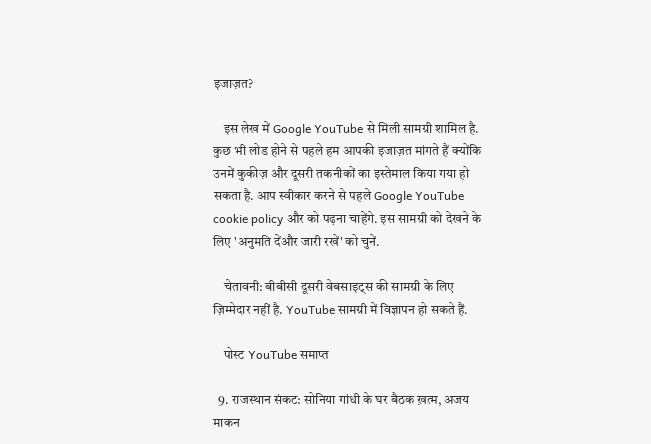इजाज़त?

    इस लेख में Google YouTube से मिली सामग्री शामिल है. कुछ भी लोड होने से पहले हम आपकी इजाज़त मांगते हैं क्योंकि उनमें कुकीज़ और दूसरी तकनीकों का इस्तेमाल किया गया हो सकता है. आप स्वीकार करने से पहले Google YouTube cookie policy और को पढ़ना चाहेंगे. इस सामग्री को देखने के लिए 'अनुमति देंऔर जारी रखें' को चुनें.

    चेतावनी: बीबीसी दूसरी वेबसाइट्स की सामग्री के लिए ज़िम्मेदार नहीं है. YouTube सामग्री में विज्ञापन हो सकते हैं.

    पोस्ट YouTube समाप्त

  9. राजस्थान संकट: सोनिया गांधी के घर बैठक ख़त्म, अजय माकन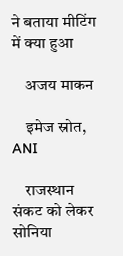ने बताया मीटिंग में क्या हुआ

    अजय माकन

    इमेज स्रोत, ANI

    राजस्थान संकट को लेकर सोनिया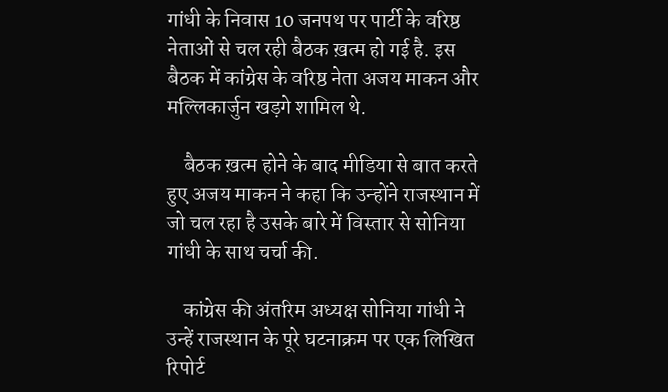गांधी के निवास 10 जनपथ पर पार्टी के वरिष्ठ नेताओं से चल रही बैठक ख़त्म हो गई है. इस बैठक में कांग्रेस के वरिष्ठ नेता अजय माकन और मल्लिकार्जुन खड़गे शामिल थे.

    बैठक ख़त्म होने के बाद मीडिया से बात करते हुए अजय माकन ने कहा कि उन्होंने राजस्थान में जो चल रहा है उसके बारे में विस्तार से सोनिया गांधी के साथ चर्चा की.

    कांग्रेस की अंतरिम अध्यक्ष सोनिया गांधी ने उन्हें राजस्थान के पूरे घटनाक्रम पर एक लिखित रिपोर्ट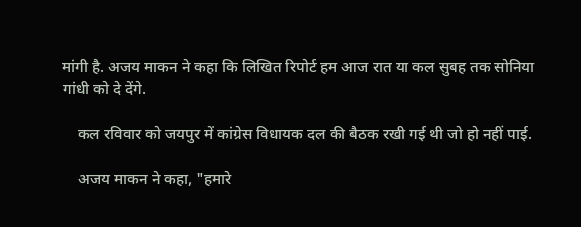मांगी है. अजय माकन ने कहा कि लिखित रिपोर्ट हम आज रात या कल सुबह तक सोनिया गांधी को दे देंगे.

    कल रविवार को जयपुर में कांग्रेस विधायक दल की बैठक रखी गई थी जो हो नहीं पाई.

    अजय माकन ने कहा, "हमारे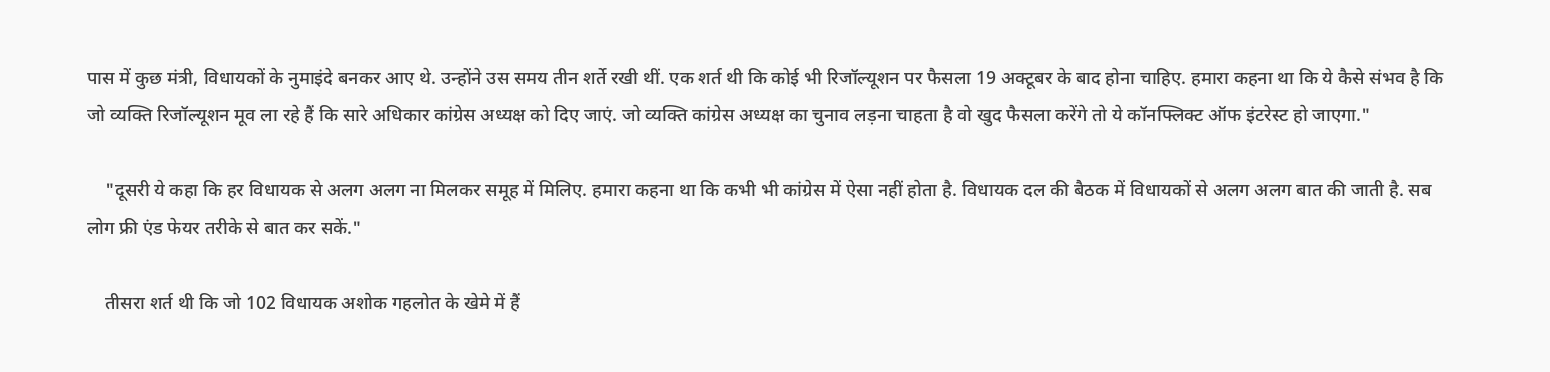पास में कुछ मंत्री, विधायकों के नुमाइंदे बनकर आए थे. उन्होंने उस समय तीन शर्ते रखी थीं. एक शर्त थी कि कोई भी रिजॉल्यूशन पर फैसला 19 अक्टूबर के बाद होना चाहिए. हमारा कहना था कि ये कैसे संभव है कि जो व्यक्ति रिजॉल्यूशन मूव ला रहे हैं कि सारे अधिकार कांग्रेस अध्यक्ष को दिए जाएं. जो व्यक्ति कांग्रेस अध्यक्ष का चुनाव लड़ना चाहता है वो खुद फैसला करेंगे तो ये कॉनफ्लिक्ट ऑफ इंटरेस्ट हो जाएगा."

    "दूसरी ये कहा कि हर विधायक से अलग अलग ना मिलकर समूह में मिलिए. हमारा कहना था कि कभी भी कांग्रेस में ऐसा नहीं होता है. विधायक दल की बैठक में विधायकों से अलग अलग बात की जाती है. सब लोग फ्री एंड फेयर तरीके से बात कर सकें."

    तीसरा शर्त थी कि जो 102 विधायक अशोक गहलोत के खेमे में हैं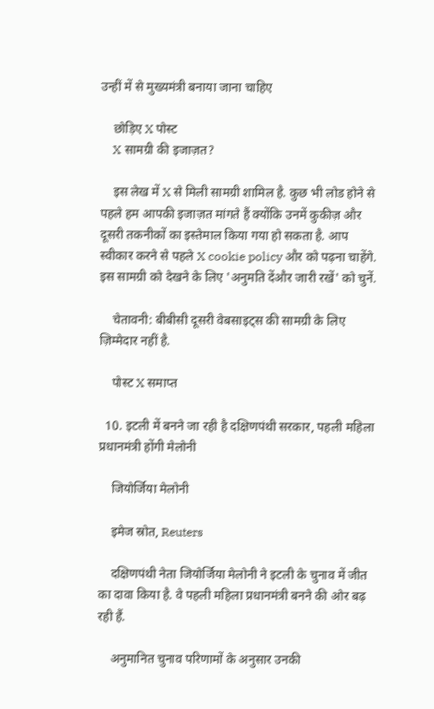उन्हीं में से मुख्यमंत्री बनाया जाना चाहिए

    छोड़िए X पोस्ट
    X सामग्री की इजाज़त?

    इस लेख में X से मिली सामग्री शामिल है. कुछ भी लोड होने से पहले हम आपकी इजाज़त मांगते हैं क्योंकि उनमें कुकीज़ और दूसरी तकनीकों का इस्तेमाल किया गया हो सकता है. आप स्वीकार करने से पहले X cookie policy और को पढ़ना चाहेंगे. इस सामग्री को देखने के लिए 'अनुमति देंऔर जारी रखें' को चुनें.

    चेतावनी: बीबीसी दूसरी वेबसाइट्स की सामग्री के लिए ज़िम्मेदार नहीं है.

    पोस्ट X समाप्त

  10. इटली में बनने जा रही है दक्षिणपंथी सरकार, पहली महिला प्रधानमंत्री होंगी मेलोनी

    जियोर्जिया मेलोनी

    इमेज स्रोत, Reuters

    दक्षिणपंथी नेता जियोर्जिया मेलोनी ने इटली के चुनाव में जीत का दावा किया है. वे पहली महिला प्रधानमंत्री बनने की ओर बढ़ रही हैं.

    अनुमानित चुनाव परिणामों के अनुसार उनकी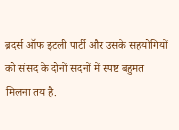ब्रदर्स ऑफ इटली पार्टी और उसके सहयोगियों को संसद के दोनों सदनों में स्पष्ट बहुमत मिलना तय है.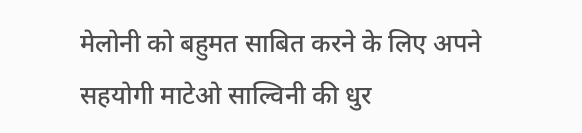मेलोनी को बहुमत साबित करने के लिए अपने सहयोगी माटेओ साल्विनी की धुर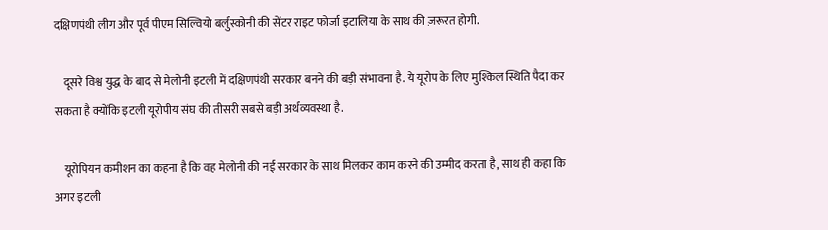दक्षिणपंथी लीग और पूर्व पीएम सिल्वियो बर्लुस्कोनी की सेंटर राइट फोर्जा इटालिया के साथ की ज़रूरत होगी.

    दूसरे विश्व युद्ध के बाद से मेलोनी इटली में दक्षिणपंथी सरकार बनने की बड़ी संभावना है. ये यूरोप के लिए मुश्किल स्थिति पैदा कर सकता है क्योंकि इटली यूरोपीय संघ की तीसरी सबसे बड़ी अर्थव्यवस्था है.

    यूरोपियन कमीशन का कहना है कि वह मेलोनी की नई सरकार के साथ मिलकर काम करने की उम्मीद करता है, साथ ही कहा कि अगर इटली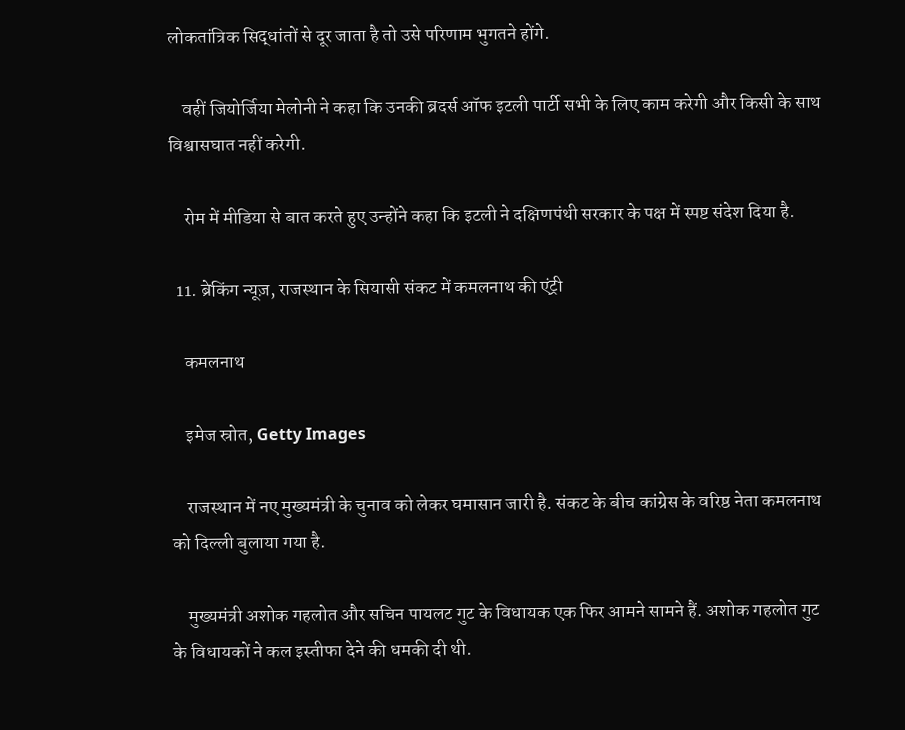लोकतांत्रिक सिद्धांतों से दूर जाता है तो उसे परिणाम भुगतने होंगे.

    वहीं जियोर्जिया मेलोनी ने कहा कि उनकी ब्रदर्स ऑफ इटली पार्टी सभी के लिए काम करेगी और किसी के साथ विश्वासघात नहीं करेगी.

    रोम में मीडिया से बात करते हुए उन्होंने कहा कि इटली ने दक्षिणपंथी सरकार के पक्ष में स्पष्ट संदेश दिया है.

  11. ब्रेकिंग न्यूज़, राजस्थान के सियासी संकट में कमलनाथ की एंट्री

    कमलनाथ

    इमेज स्रोत, Getty Images

    राजस्थान में नए मुख्यमंत्री के चुनाव को लेकर घमासान जारी है. संकट के बीच कांग्रेस के वरिष्ठ नेता कमलनाथ को दिल्ली बुलाया गया है.

    मुख्यमंत्री अशोक गहलोत और सचिन पायलट गुट के विधायक एक फिर आमने सामने हैं. अशोक गहलोत गुट के विधायकों ने कल इस्तीफा देने की धमकी दी थी.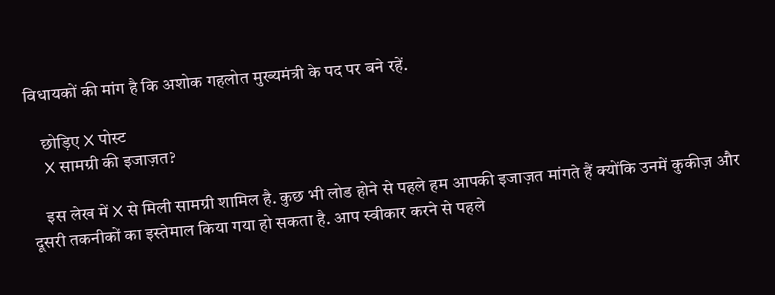विधायकों की मांग है कि अशोक गहलोत मुख्यमंत्री के पद पर बने रहें.

    छोड़िए X पोस्ट
    X सामग्री की इजाज़त?

    इस लेख में X से मिली सामग्री शामिल है. कुछ भी लोड होने से पहले हम आपकी इजाज़त मांगते हैं क्योंकि उनमें कुकीज़ और दूसरी तकनीकों का इस्तेमाल किया गया हो सकता है. आप स्वीकार करने से पहले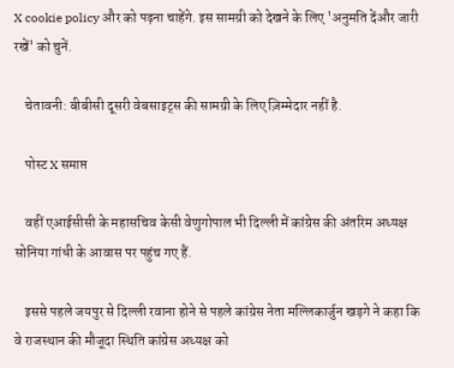X cookie policy और को पढ़ना चाहेंगे. इस सामग्री को देखने के लिए 'अनुमति देंऔर जारी रखें' को चुनें.

    चेतावनी: बीबीसी दूसरी वेबसाइट्स की सामग्री के लिए ज़िम्मेदार नहीं है.

    पोस्ट X समाप्त

    वहीं एआईसीसी के महासचिव केसी वेणुगोपाल भी दिल्ली में कांग्रेस की अंतरिम अध्यक्ष सोनिया गांधी के आवास पर पहुंच गए हैं.

    इससे पहले जयपुर से दिल्ली रवाना होने से पहले कांग्रेस नेता मल्लिकार्जुन खड़गे ने कहा कि वे राजस्थान की मौजूदा स्थिति कांग्रेस अध्यक्ष को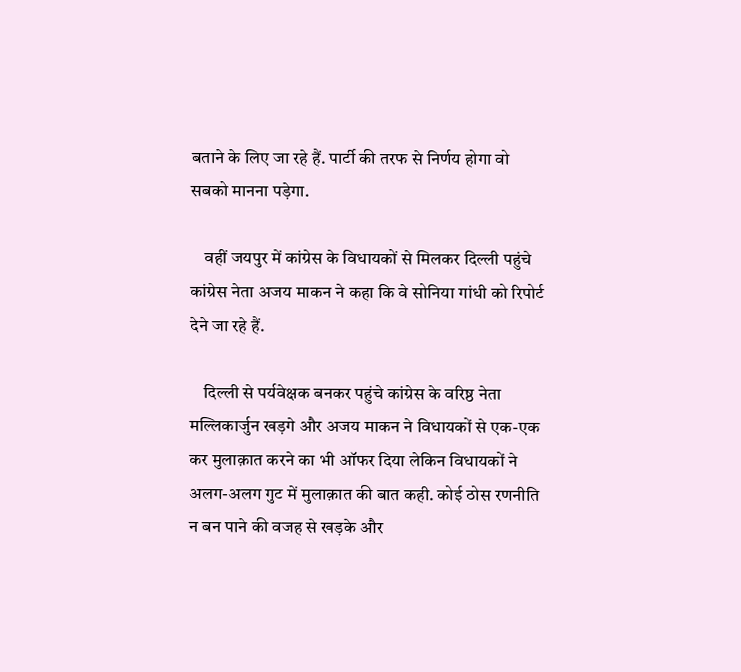बताने के लिए जा रहे हैं. पार्टी की तरफ से निर्णय होगा वो सबको मानना पड़ेगा.

    वहीं जयपुर में कांग्रेस के विधायकों से मिलकर दिल्ली पहुंचे कांग्रेस नेता अजय माकन ने कहा कि वे सोनिया गांधी को रिपोर्ट देने जा रहे हैं.

    दिल्ली से पर्यवेक्षक बनकर पहुंचे कांग्रेस के वरिष्ठ नेता मल्लिकार्जुन खड़गे और अजय माकन ने विधायकों से एक-एक कर मुलाक़ात करने का भी ऑफर दिया लेकिन विधायकों ने अलग-अलग गुट में मुलाक़ात की बात कही. कोई ठोस रणनीति न बन पाने की वजह से खड़के और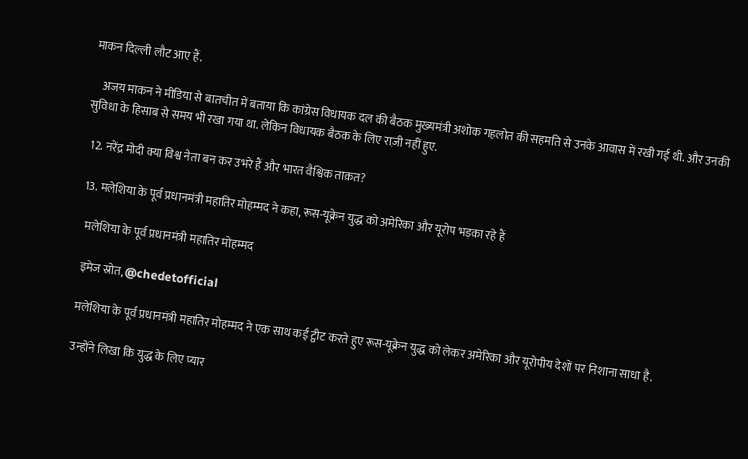माकन दिल्ली लौट आए हैं.

    अजय माकन ने मीडिया से बातचीत में बताया कि कांग्रेस विधायक दल की बैठक मुख्यमंत्री अशोक गहलोत की सहमति से उनके आवास में रखी गई थी. और उनकी सुविधा के हिसाब से समय भी रखा गया था. लेकिन विधायक बैठक के लिए राज़ी नहीं हुए.

  12. नरेंद्र मोदी क्या विश्व नेता बन कर उभरे हैं और भारत वैश्विक ताक़त?

  13. मलेशिया के पूर्व प्रधानमंत्री महातिर मोहम्मद ने कहा, रूस-यूक्रेन युद्ध को अमेरिका और यूरोप भड़का रहे हैं

    मलेशिया के पूर्व प्रधानमंत्री महातिर मोहम्मद

    इमेज स्रोत, @chedetofficial

    मलेशिया के पूर्व प्रधानमंत्री महातिर मोहम्मद ने एक साथ कई ट्वीट करते हुए रूस-यूक्रेन युद्ध को लेकर अमेरिका और यूरोपीय देशों पर निशाना साधा है.

    उन्होंने लिखा कि युद्ध के लिए प्यार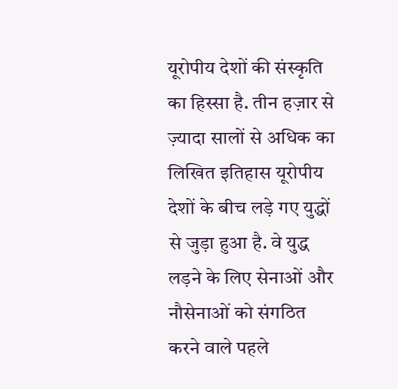यूरोपीय देशों की संस्कृति का हिस्सा है. तीन हज़ार से ज़्यादा सालों से अधिक का लिखित इतिहास यूरोपीय देशों के बीच लड़े गए युद्धों से जुड़ा हुआ है. वे युद्ध लड़ने के लिए सेनाओं और नौसेनाओं को संगठित करने वाले पहले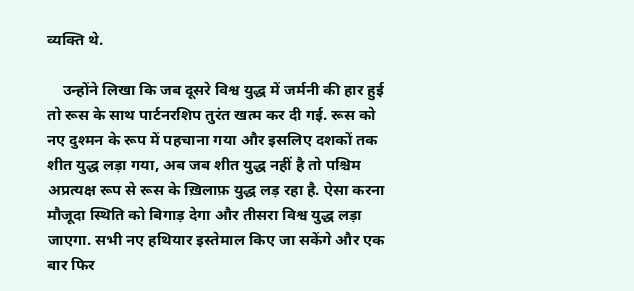व्यक्ति थे.

    उन्होंने लिखा कि जब दूसरे विश्व युद्ध में जर्मनी की हार हुई तो रूस के साथ पार्टनरशिप तुरंत खत्म कर दी गई. रूस को नए दुश्मन के रूप में पहचाना गया और इसलिए दशकों तक शीत युद्ध लड़ा गया, अब जब शीत युद्ध नहीं है तो पश्चिम अप्रत्यक्ष रूप से रूस के ख़िलाफ़ युद्ध लड़ रहा है. ऐसा करना मौजूदा स्थिति को बिगाड़ देगा और तीसरा विश्व युद्ध लड़ा जाएगा. सभी नए हथियार इस्तेमाल किए जा सकेंगे और एक बार फिर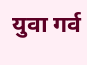युवा गर्व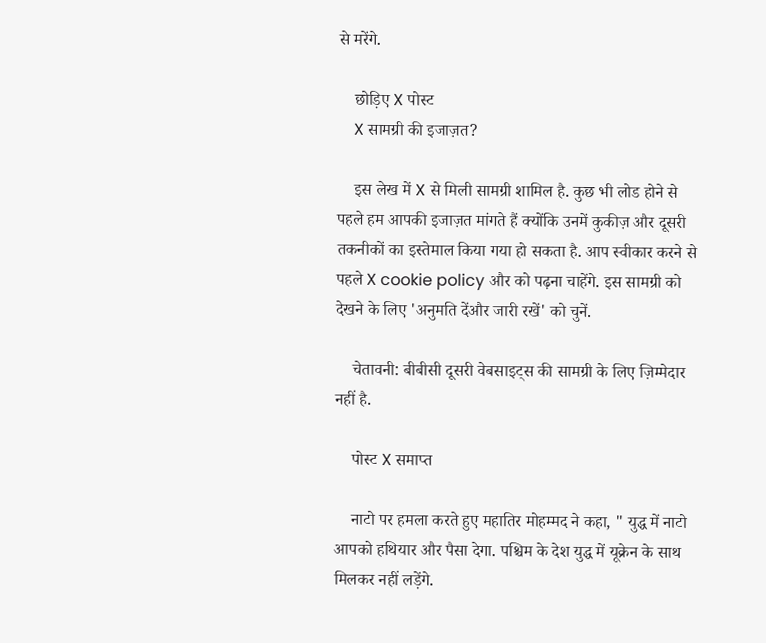से मरेंगे.

    छोड़िए X पोस्ट
    X सामग्री की इजाज़त?

    इस लेख में X से मिली सामग्री शामिल है. कुछ भी लोड होने से पहले हम आपकी इजाज़त मांगते हैं क्योंकि उनमें कुकीज़ और दूसरी तकनीकों का इस्तेमाल किया गया हो सकता है. आप स्वीकार करने से पहले X cookie policy और को पढ़ना चाहेंगे. इस सामग्री को देखने के लिए 'अनुमति देंऔर जारी रखें' को चुनें.

    चेतावनी: बीबीसी दूसरी वेबसाइट्स की सामग्री के लिए ज़िम्मेदार नहीं है.

    पोस्ट X समाप्त

    नाटो पर हमला करते हुए महातिर मोहम्मद ने कहा, " युद्ध में नाटो आपको हथियार और पैसा देगा. पश्चिम के देश युद्ध में यूक्रेन के साथ मिलकर नहीं लड़ेंगे.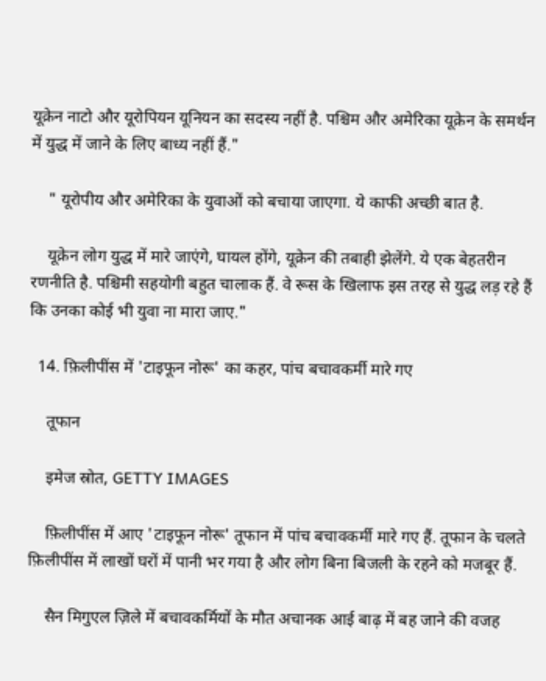यूक्रेन नाटो और यूरोपियन यूनियन का सदस्य नहीं है. पश्चिम और अमेरिका यूक्रेन के समर्थन में युद्ध में जाने के लिए बाध्य नहीं हैं."

    " यूरोपीय और अमेरिका के युवाओं को बचाया जाएगा. ये काफी अच्छी बात है.

    यूक्रेन लोग युद्ध में मारे जाएंगे, घायल होंगे, यूक्रेन की तबाही झेलेंगे. ये एक बेहतरीन रणनीति है. पश्चिमी सहयोगी बहुत चालाक हैं. वे रूस के खिलाफ इस तरह से युद्ध लड़ रहे हैं कि उनका कोई भी युवा ना मारा जाए."

  14. फ़िलीपींस में 'टाइफून नोरू' का कहर, पांच बचावकर्मी मारे गए

    तूफान

    इमेज स्रोत, GETTY IMAGES

    फ़िलीपींस में आए 'टाइफून नोरू' तूफान में पांच बचावकर्मी मारे गए हैं. तूफान के चलते फ़िलीपींस में लाखों घरों में पानी भर गया है और लोग बिना बिजली के रहने को मजबूर हैं.

    सैन मिगुएल ज़िले में बचावकर्मियों के मौत अचानक आई बाढ़ में बह जाने की वजह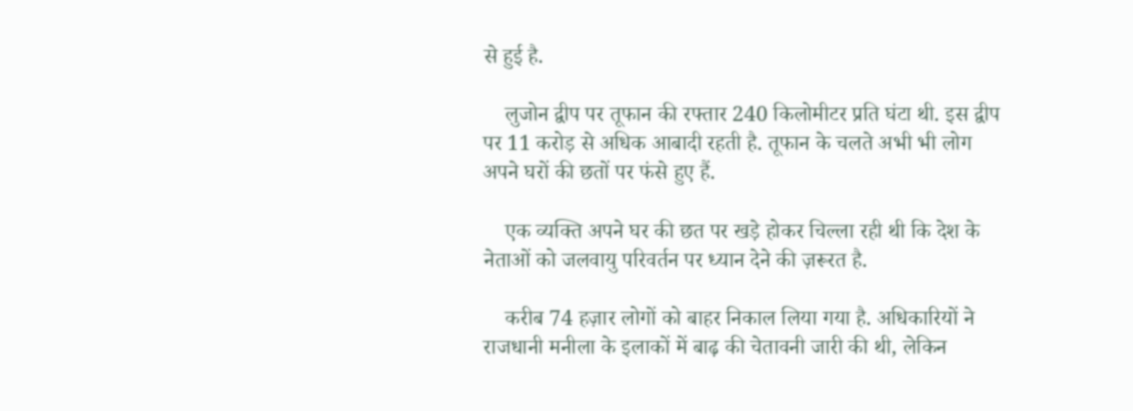से हुई है.

    लुजोन द्वीप पर तूफान की रफ्तार 240 किलोमीटर प्रति घंटा थी. इस द्वीप पर 11 करोड़ से अधिक आबादी रहती है. तूफान के चलते अभी भी लोग अपने घरों की छतों पर फंसे हुए हैं.

    एक व्यक्ति अपने घर की छत पर खड़े होकर चिल्ला रही थी कि देश के नेताओं को जलवायु परिवर्तन पर ध्यान देने की ज़रूरत है.

    करीब 74 हज़ार लोगों को बाहर निकाल लिया गया है. अधिकारियों ने राजधानी मनीला के इलाकों में बाढ़ की चेतावनी जारी की थी, लेकिन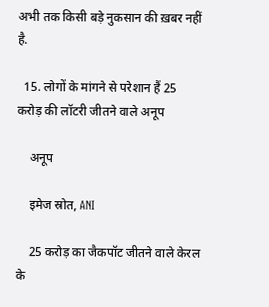अभी तक किसी बड़े नुकसान की ख़बर नहीं है.

  15. लोगों के मांगने से परेशान हैं 25 करोड़ की लॉटरी जीतने वाले अनूप

    अनूप

    इमेज स्रोत, ANI

    25 करोड़ का जैकपॉट जीतने वाले केरल के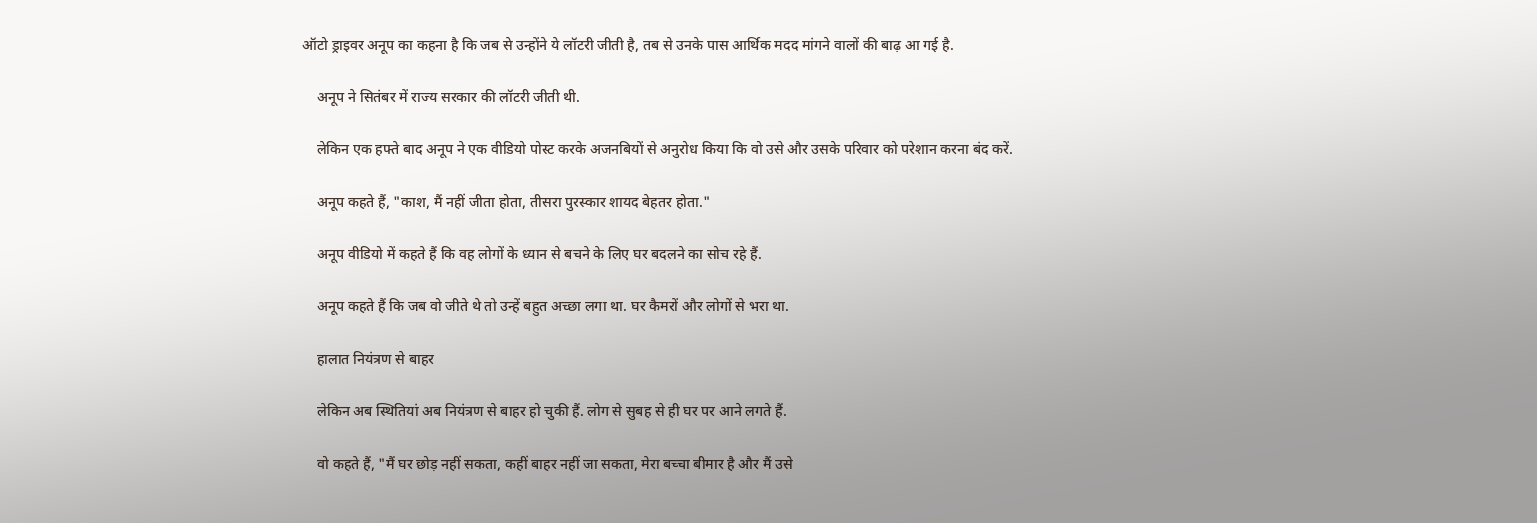ऑटो ड्राइवर अनूप का कहना है कि जब से उन्होंने ये लॉटरी जीती है, तब से उनके पास आर्थिक मदद मांगने वालों की बाढ़ आ गई है.

    अनूप ने सितंबर में राज्य सरकार की लॉटरी जीती थी.

    लेकिन एक हफ्ते बाद अनूप ने एक वीडियो पोस्ट करके अजनबियों से अनुरोध किया कि वो उसे और उसके परिवार को परेशान करना बंद करें.

    अनूप कहते हैं, "काश, मैं नहीं जीता होता, तीसरा पुरस्कार शायद बेहतर होता."

    अनूप वीडियो में कहते हैं कि वह लोगों के ध्यान से बचने के लिए घर बदलने का सोच रहे हैं.

    अनूप कहते हैं कि जब वो जीते थे तो उन्हें बहुत अच्छा लगा था. घर कैमरों और लोगों से भरा था.

    हालात नियंत्रण से बाहर

    लेकिन अब स्थितियां अब नियंत्रण से बाहर हो चुकी हैं. लोग से सुबह से ही घर पर आने लगते हैं.

    वो कहते हैं, "मैं घर छोड़ नहीं सकता, कहीं बाहर नहीं जा सकता, मेरा बच्चा बीमार है और मैं उसे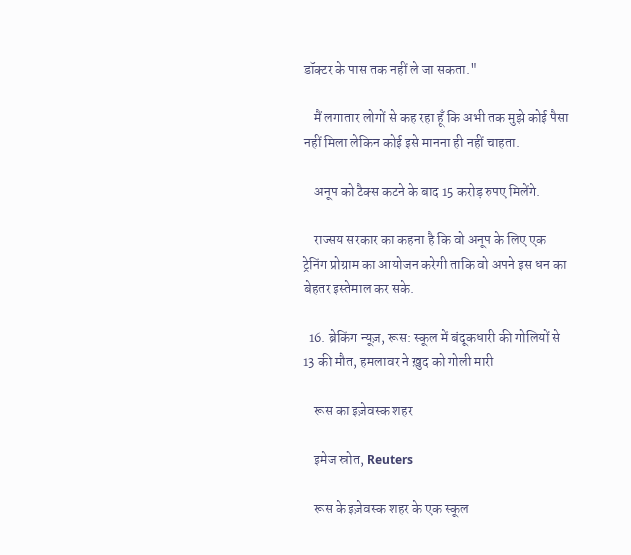डॉक्टर के पास तक नहीं ले जा सकता."

    मैं लगातार लोगों से कह रहा हूँ कि अभी तक मुझे कोई पैसा नहीं मिला लेकिन कोई इसे मानना ही नहीं चाहता.

    अनूप को टैक्स कटने के बाद 15 करोड़ रुपए मिलेंगे.

    राज्सय सरकार का कहना है कि वो अनूप के लिए एक ट्रेनिंग प्रोग्राम का आयोजन करेगी ताकि वो अपने इस धन का बेहतर इस्तेमाल कर सके.

  16. ब्रेकिंग न्यूज़, रूस: स्कूल में बंदूकधारी की गोलियों से 13 की मौत, हमलावर ने ख़ुद को गोली मारी

    रूस का इज़ेवस्क शहर

    इमेज स्रोत, Reuters

    रूस के इज़ेवस्क शहर के एक स्कूल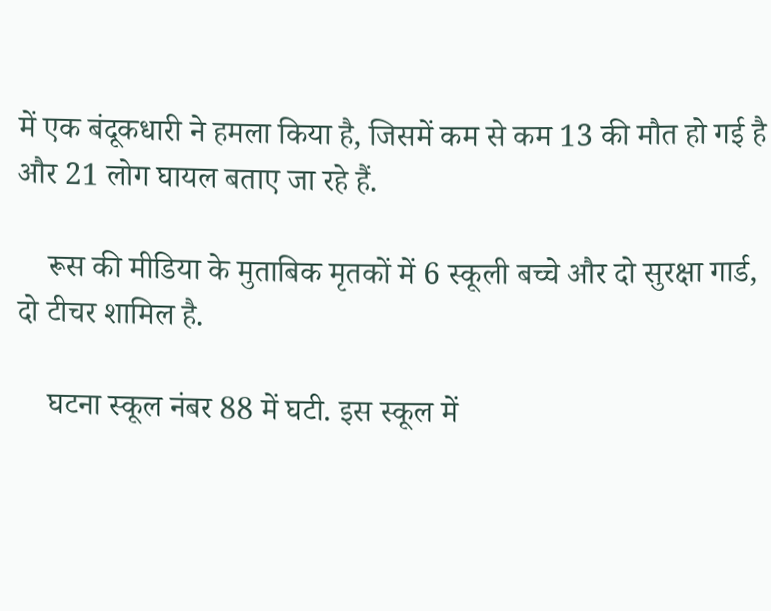में एक बंदूकधारी ने हमला किया है, जिसमें कम से कम 13 की मौत हो गई है और 21 लोग घायल बताए जा रहे हैं.

    रूस की मीडिया के मुताबिक मृतकों में 6 स्कूली बच्चे और दो सुरक्षा गार्ड, दो टीचर शामिल है.

    घटना स्कूल नंबर 88 में घटी. इस स्कूल में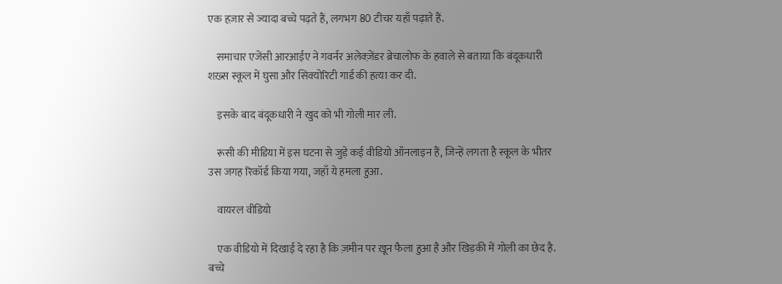एक हज़ार से ज्यादा बच्चे पढ़ते हैं, लगभग 80 टीचर यहाँ पढ़ाते हैं.

    समाचार एजेंसी आरआईए ने गवर्नर अलेक्ज़ेंडर ब्रेचालोफ के हवाले से बताया कि बंदूकधारी शख़्स स्कूल में घुसा और सिक्योरिटी गार्ड की हत्या कर दी.

    इसके बाद बंदूकधारी ने खुद को भी गोली मार ली.

    रूसी की मीडिया में इस घटना से जुड़े कई वीडियो ऑनलाइन हैं, जिन्हें लगता है स्कूल के भीतर उस जगह रिकॉर्ड किया गया, जहाँ ये हमला हुआ.

    वायरल वीडियो

    एक वीडियो में दिखाई दे रहा है कि ज़मीन पर ख़ून फैला हुआ है और खिड़की में गोली का छेद है. बच्चे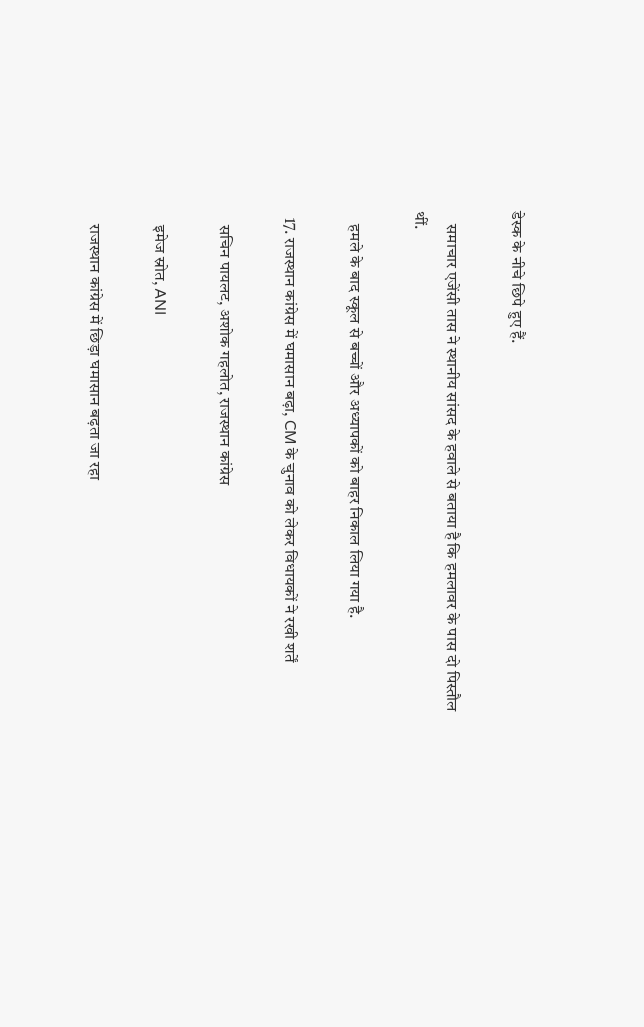डेस्क के नीचे छिपे हुए हैं.

    समाचार एजेंसी तास ने स्थानीय सांसद के हवाले से बताया है कि हमलावर के पास दो पिस्तौल थीं.

    हमले के बाद स्कूल से बच्चों और अध्यापकों को बाहर निकाल लिया गया है.

  17. राजस्थान कांग्रेस में घमासान बढ़ा, CM के चुनाव को लेकर विधायकों ने रखी शर्तें

    सचिन पायलट, अशोक गहलोत, राजस्थान कांग्रेस

    इमेज स्रोत, ANI

    राजस्थान कांग्रेस में छिड़ा घमासान बढ़ता जा रहा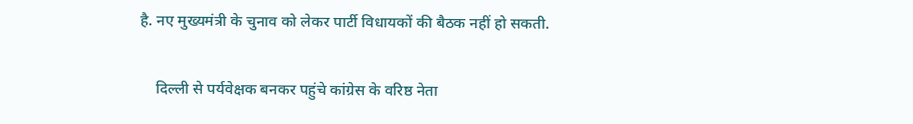है. नए मुख्यमंत्री के चुनाव को लेकर पार्टी विधायकों की बैठक नहीं हो सकती.

    दिल्ली से पर्यवेक्षक बनकर पहुंचे कांग्रेस के वरिष्ठ नेता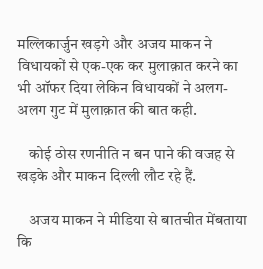मल्लिकार्जुन खड़गे और अजय माकन ने विधायकों से एक-एक कर मुलाक़ात करने का भी ऑफर दिया लेकिन विधायकों ने अलग-अलग गुट में मुलाक़ात की बात कही.

    कोई ठोस रणनीति न बन पाने की वजह से खड़के और माकन दिल्ली लौट रहे हैं.

    अजय माकन ने मीडिया से बातचीत मेंबताया कि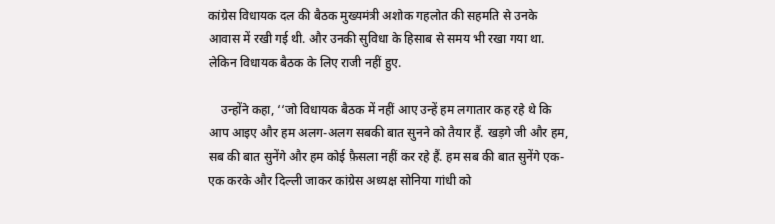कांग्रेस विधायक दल की बैठक मुख्यमंत्री अशोक गहलोत की सहमति से उनके आवास में रखी गई थी. और उनकी सुविधा के हिसाब से समय भी रखा गया था. लेकिन विधायक बैठक के लिए राजी नहीं हुए.

    उन्होंने कहा, ‘‘जो विधायक बैठक में नहीं आए उन्हें हम लगातार कह रहे थे कि आप आइए और हम अलग-अलग सबकी बात सुनने को तैयार हैं. खड़गे जी और हम, सब की बात सुनेंगे और हम कोई फ़ैसला नहीं कर रहे हैं. हम सब की बात सुनेंगे एक-एक करके और दिल्ली जाकर कांग्रेस अध्यक्ष सोनिया गांधी को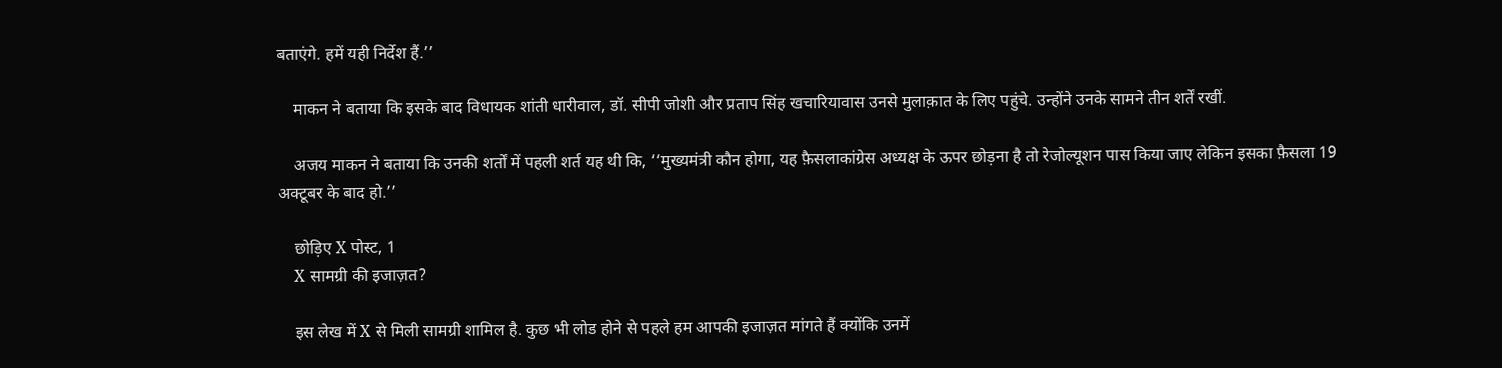बताएंगे. हमें यही निर्देश हैं.’’

    माकन ने बताया कि इसके बाद विधायक शांती धारीवाल, डॉ. सीपी जोशी और प्रताप सिंह खचारियावास उनसे मुलाक़ात के लिए पहुंचे. उन्होंने उनके सामने तीन शर्तें रखीं.

    अजय माकन ने बताया कि उनकी शर्तों में पहली शर्त यह थी कि, ‘‘मुख्यमंत्री कौन होगा, यह फ़ैसलाकांग्रेस अध्यक्ष के ऊपर छोड़ना है तो रेजोल्यूशन पास किया जाए लेकिन इसका फ़ैसला 19 अक्टूबर के बाद हो.’’

    छोड़िए X पोस्ट, 1
    X सामग्री की इजाज़त?

    इस लेख में X से मिली सामग्री शामिल है. कुछ भी लोड होने से पहले हम आपकी इजाज़त मांगते हैं क्योंकि उनमें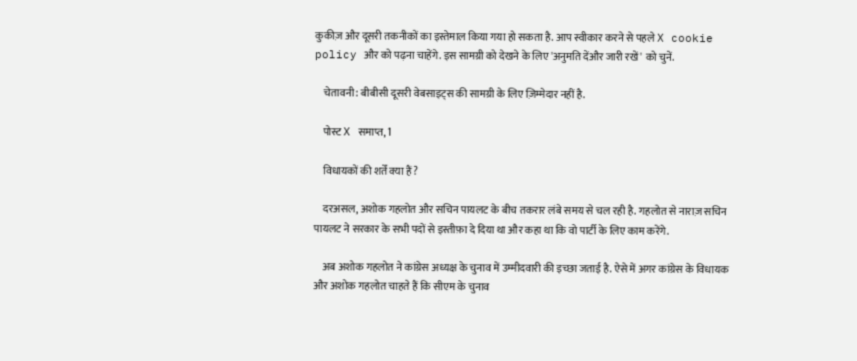कुकीज़ और दूसरी तकनीकों का इस्तेमाल किया गया हो सकता है. आप स्वीकार करने से पहले X cookie policy और को पढ़ना चाहेंगे. इस सामग्री को देखने के लिए 'अनुमति देंऔर जारी रखें' को चुनें.

    चेतावनी: बीबीसी दूसरी वेबसाइट्स की सामग्री के लिए ज़िम्मेदार नहीं है.

    पोस्ट X समाप्त, 1

    विधायकों की शर्तें क्या हैं?

    दरअसल, अशोक गहलोत और सचिन पायलट के बीच तकरार लंबे समय से चल रही है. गहलोत से नाराज़ सचिन पायलट ने सरकार के सभी पदों से इस्तीफ़ा दे दिया था और कहा था कि वो पार्टी के लिए काम करेंगे.

    अब अशोक गहलोत ने कांग्रेस अध्यक्ष के चुनाव में उम्मीदवारी की इच्छा जताई है. ऐसे में अगर कांग्रेस के विधायक और अशोक गहलोत चाहते हैं कि सीएम के चुनाव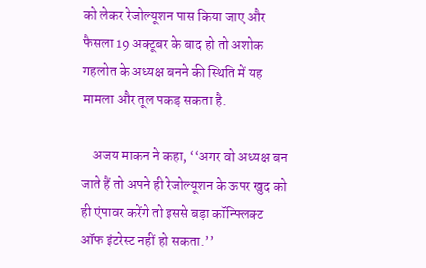को लेकर रेजोल्यूशन पास किया जाए और फैसला 19 अक्टूबर के बाद हो तो अशोक गहलोत के अध्यक्ष बनने की स्थिति में यह मामला और तूल पकड़ सकता है.

    अजय माकन ने कहा, ‘‘अगर वो अध्यक्ष बन जाते हैं तो अपने ही रेजोल्यूशन के ऊपर खुद को ही एंपावर करेंगे तो इससे बड़ा कॉन्फ्लिक्ट ऑफ इंटरेस्ट नहीं हो सकता.’’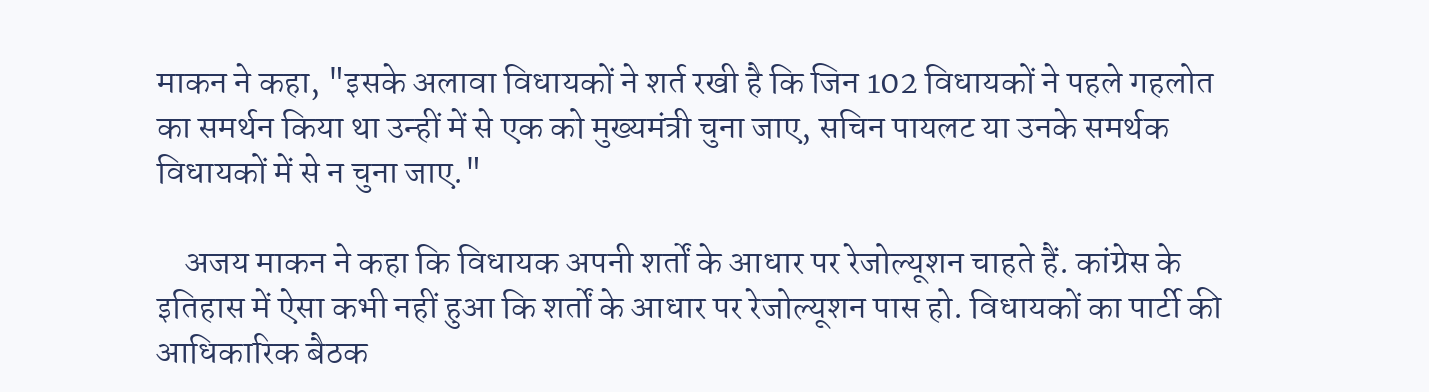माकन ने कहा, "इसके अलावा विधायकों ने शर्त रखी है कि जिन 102 विधायकों ने पहले गहलोत का समर्थन किया था उन्हीं में से एक को मुख्यमंत्री चुना जाए, सचिन पायलट या उनके समर्थक विधायकों में से न चुना जाए."

    अजय माकन ने कहा कि विधायक अपनी शर्तों के आधार पर रेजोल्यूशन चाहते हैं. कांग्रेस के इतिहास में ऐसा कभी नहीं हुआ कि शर्तों के आधार पर रेजोल्यूशन पास हो. विधायकों का पार्टी की आधिकारिक बैठक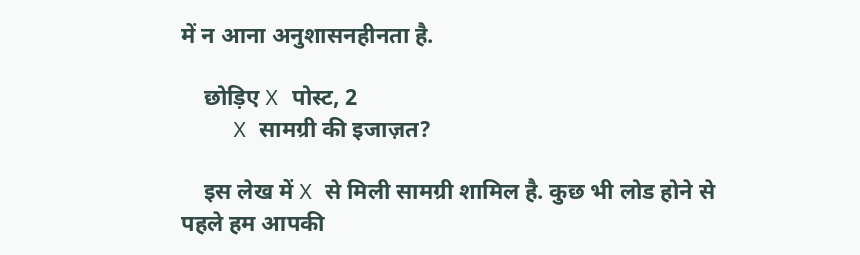में न आना अनुशासनहीनता है.

    छोड़िए X पोस्ट, 2
    X सामग्री की इजाज़त?

    इस लेख में X से मिली सामग्री शामिल है. कुछ भी लोड होने से पहले हम आपकी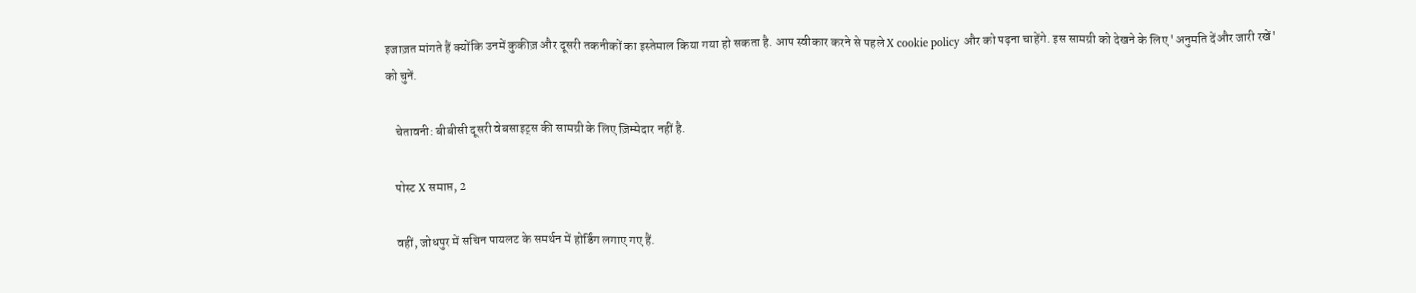इजाज़त मांगते हैं क्योंकि उनमें कुकीज़ और दूसरी तकनीकों का इस्तेमाल किया गया हो सकता है. आप स्वीकार करने से पहले X cookie policy और को पढ़ना चाहेंगे. इस सामग्री को देखने के लिए 'अनुमति देंऔर जारी रखें' को चुनें.

    चेतावनी: बीबीसी दूसरी वेबसाइट्स की सामग्री के लिए ज़िम्मेदार नहीं है.

    पोस्ट X समाप्त, 2

    वहीं, जोधपुर में सचिन पायलट के समर्थन में होर्डिंग लगाए गए हैं.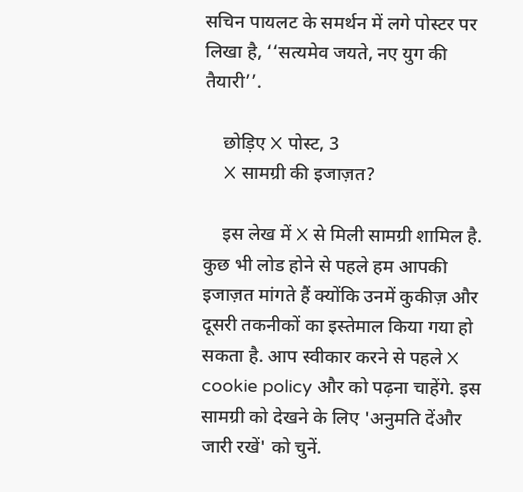सचिन पायलट के समर्थन में लगे पोस्टर पर लिखा है, ‘‘सत्यमेव जयते, नए युग की तैयारी’’.

    छोड़िए X पोस्ट, 3
    X सामग्री की इजाज़त?

    इस लेख में X से मिली सामग्री शामिल है. कुछ भी लोड होने से पहले हम आपकी इजाज़त मांगते हैं क्योंकि उनमें कुकीज़ और दूसरी तकनीकों का इस्तेमाल किया गया हो सकता है. आप स्वीकार करने से पहले X cookie policy और को पढ़ना चाहेंगे. इस सामग्री को देखने के लिए 'अनुमति देंऔर जारी रखें' को चुनें.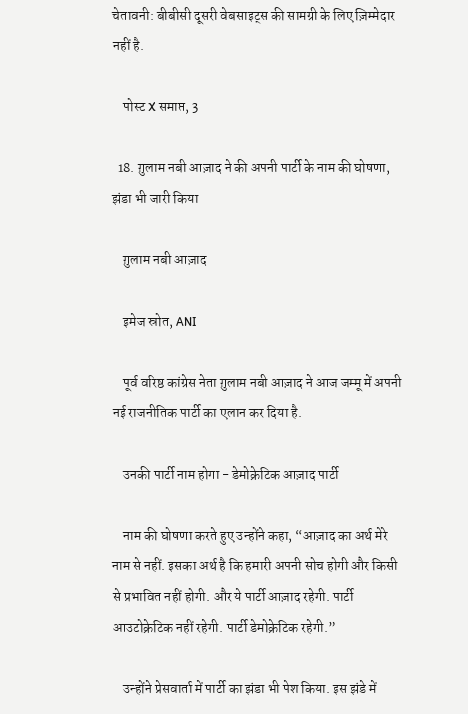चेतावनी: बीबीसी दूसरी वेबसाइट्स की सामग्री के लिए ज़िम्मेदार नहीं है.

    पोस्ट X समाप्त, 3

  18. ग़ुलाम नबी आज़ाद ने की अपनी पार्टी के नाम की घोषणा, झंडा भी जारी किया

    ग़ुलाम नबी आज़ाद

    इमेज स्रोत, ANI

    पूर्व वरिष्ठ कांग्रेस नेता ग़ुलाम नबी आज़ाद ने आज जम्मू में अपनी नई राजनीतिक पार्टी का एलान कर दिया है.

    उनकी पार्टी नाम होगा - डेमोक्रेटिक आज़ाद पार्टी

    नाम की घोषणा करते हुए उन्होंने कहा, “आज़ाद का अर्थ मेरे नाम से नहीं. इसका अर्थ है कि हमारी अपनी सोच होगी और किसी से प्रभावित नहीं होगी. और ये पार्टी आज़ाद रहेगी. पार्टी आउटोक्रेटिक नहीं रहेगी. पार्टी डेमोक्रेटिक रहेगी.”

    उन्होंने प्रेसवार्ता में पार्टी का झंडा भी पेश किया. इस झंडे में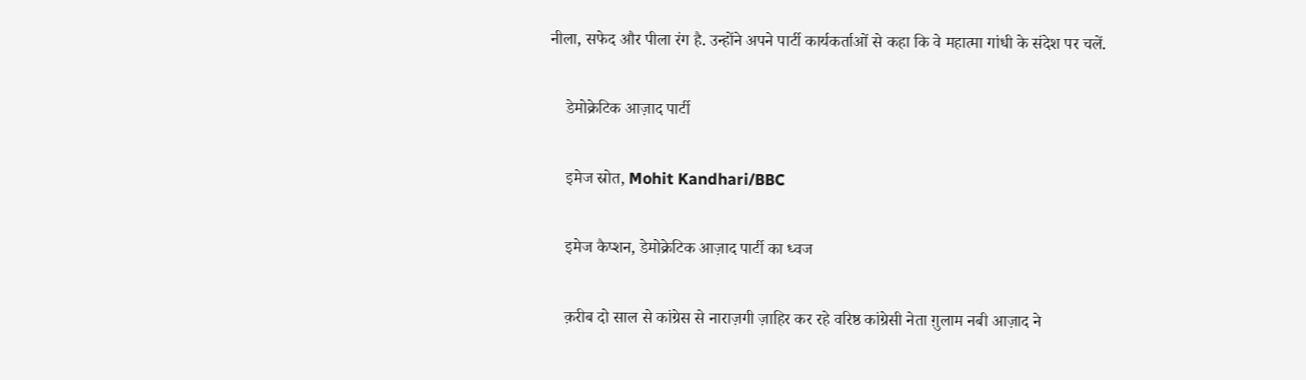नीला, सफेद और पीला रंग है. उन्होंने अपने पार्टी कार्यकर्ताओं से कहा कि वे महात्मा गांधी के संदेश पर चलें.

    डेमोक्रेटिक आज़ाद पार्टी

    इमेज स्रोत, Mohit Kandhari/BBC

    इमेज कैप्शन, डेमोक्रेटिक आज़ाद पार्टी का ध्वज

    क़रीब दो साल से कांग्रेस से नाराज़गी ज़ाहिर कर रहे वरिष्ठ कांग्रेसी नेता ग़ुलाम नबी आज़ाद ने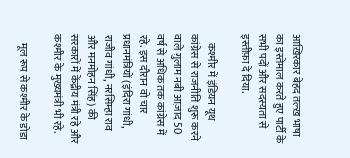आख़िरकार बेहद तल्ख़ भाषा का इस्तेमाल करते हुए पार्टी के सभी पदों और सदस्यता से इस्तीफ़ा दे दिया.

    कश्मीर में इंडियन यूथ कांग्रेस से राजनीति शुरू करने वाले ग़ुलाम नबी आज़ाद 50 वर्ष से अधिक तक कांग्रेस में रहे. इस दौरान वो चार प्रधानमंत्रियों (इंदिरा गांधी, राजीव गांधी, नरसिम्हा राव और मनमोहन सिंह) की सरकारों में केंद्रीय मंत्री रहे और कश्मीर के मुख्यमंत्री भी रहे.

    मूल रूप से कश्मीर के डोडा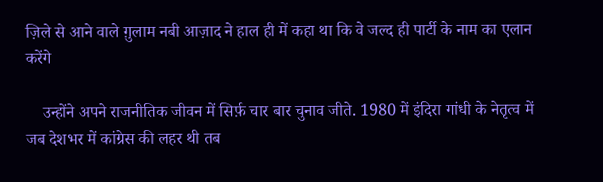ज़िले से आने वाले ग़ुलाम नबी आज़ाद ने हाल ही में कहा था कि वे जल्द ही पार्टी के नाम का एलान करेंगे

    उन्होंने अपने राजनीतिक जीवन में सिर्फ़ चार बार चुनाव जीते. 1980 में इंदिरा गांधी के नेतृत्व में जब देशभर में कांग्रेस की लहर थी तब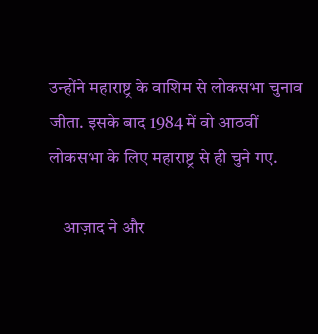उन्होंने महाराष्ट्र के वाशिम से लोकसभा चुनाव जीता. इसके बाद 1984 में वो आठवीं लोकसभा के लिए महाराष्ट्र से ही चुने गए.

    आज़ाद ने और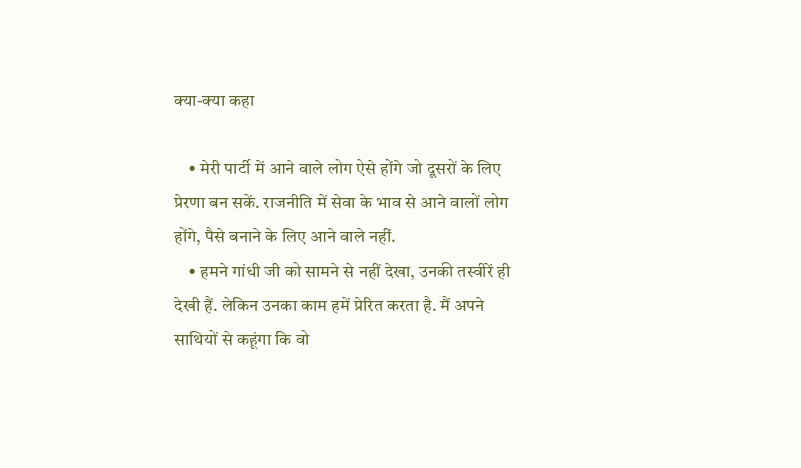क्या-क्या कहा

    • मेरी पार्टी में आने वाले लोग ऐसे होंगे जो दूसरों के लिए प्रेरणा बन सकें. राजनीति में सेवा के भाव से आने वालों लोग होंगे, पैसे बनाने के लिए आने वाले नहीं.
    • हमने गांधी जी को सामने से नहीं देखा, उनकी तस्वीरें ही देखी हैं. लेकिन उनका काम हमें प्रेरित करता है. मैं अपने साथियों से कहूंगा कि वो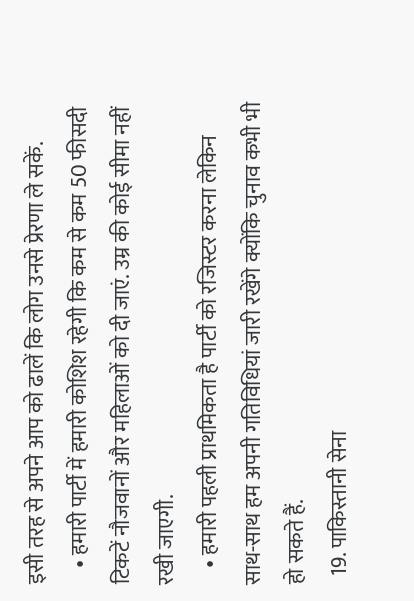इसी तरह से अपने आप को ढालें कि लोग उनसे प्रेरणा ले सकें.
    • हमारी पार्टी में हमारी कोशिश रहेगी कि कम से कम 50 फीसदी टिकटें नौजवानों और महिलाओं को दी जाएं. उम्र की कोई सीमा नहीं रखी जाएगी.
    • हमारी पहली प्राथमिकता है पार्टी को रजिस्टर करना लेकिन साथ-साथ हम अपनी गतिविधियां जारी रखेंगे क्योंकि चुनाव कभी भी हो सकते हैं.
  19. पाकिस्तानी सेना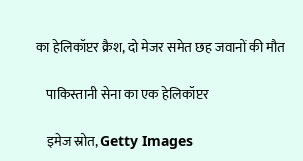का हेलिकॉप्टर क्रैश, दो मेजर समेत छह जवानों की मौत

    पाकिस्तानी सेना का एक हेलिकॉप्टर

    इमेज स्रोत, Getty Images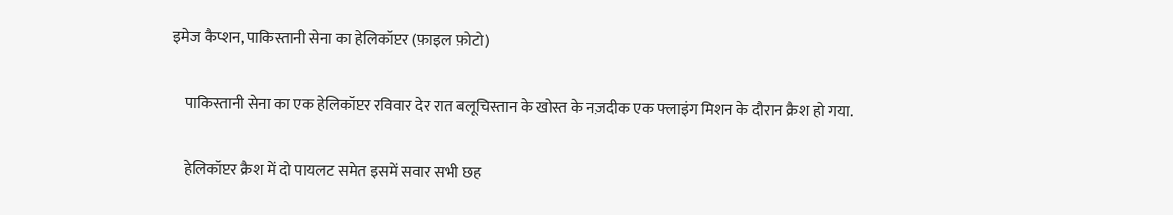इमेज कैप्शन, पाकिस्तानी सेना का हेलिकॉप्टर (फ़ाइल फ़ोटो)

    पाकिस्तानी सेना का एक हेलिकॉप्टर रविवार देर रात बलूचिस्तान के खोस्त के नज़दीक एक फ्लाइंग मिशन के दौरान क्रैश हो गया.

    हेलिकॉप्टर क्रैश में दो पायलट समेत इसमें सवार सभी छह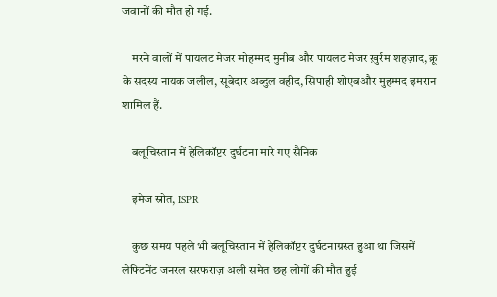जवानों की मौत हो गई.

    मरने वालों में पायलट मेजर मोहम्मद मुनीब और पायलट मेजर ख़ुर्रम शहज़ाद, क्रू के सदस्य नायक जलील, सूबेदार अब्दुल वहीद, सिपाही शोएबऔर मुहम्मद इमरान शामिल हैं.

    बलूचिस्तान में हेलिकॉप्टर दुर्घटना मारे गए सैनिक

    इमेज स्रोत, ISPR

    कुछ समय पहले भी बलूचिस्तान में हेलिकॉप्टर दुर्घटनाग्रस्त हुआ था जिसमें लेफ्टिनेंट जनरल सरफराज़ अली समेत छह लोगों की मौत हुई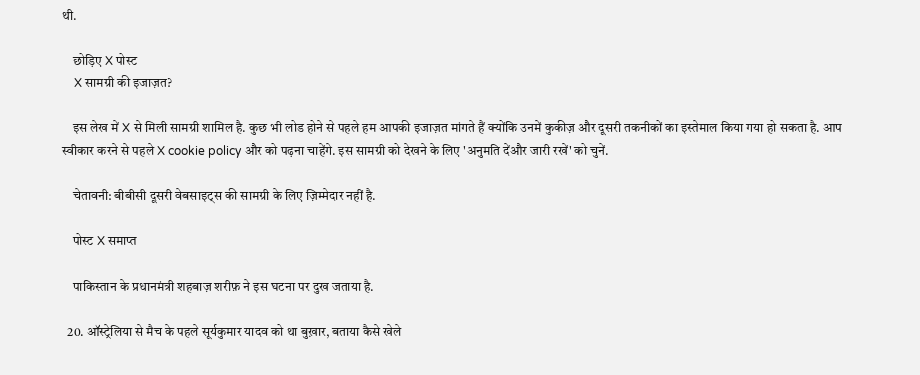थी.

    छोड़िए X पोस्ट
    X सामग्री की इजाज़त?

    इस लेख में X से मिली सामग्री शामिल है. कुछ भी लोड होने से पहले हम आपकी इजाज़त मांगते हैं क्योंकि उनमें कुकीज़ और दूसरी तकनीकों का इस्तेमाल किया गया हो सकता है. आप स्वीकार करने से पहले X cookie policy और को पढ़ना चाहेंगे. इस सामग्री को देखने के लिए 'अनुमति देंऔर जारी रखें' को चुनें.

    चेतावनी: बीबीसी दूसरी वेबसाइट्स की सामग्री के लिए ज़िम्मेदार नहीं है.

    पोस्ट X समाप्त

    पाकिस्तान के प्रधानमंत्री शहबाज़ शरीफ़ ने इस घटना पर दुख जताया है.

  20. ऑस्ट्रेलिया से मैच के पहले सूर्यकुमार यादव को था बुख़ार, बताया कैसे खेले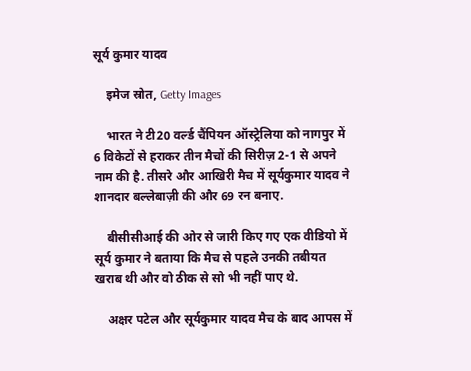सूर्य कुमार यादव

    इमेज स्रोत, Getty Images

    भारत ने टी20 वर्ल्ड चैंपियन ऑस्ट्रेलिया को नागपुर में 6 विकेटों से हराकर तीन मैचों की सिरीज़ 2-1 से अपने नाम की है. तीसरे और आखिरी मैच में सूर्यकुमार यादव ने शानदार बल्लेबाज़ी की और 69 रन बनाए.

    बीसीसीआई की ओर से जारी किए गए एक वीडियो में सूर्य कुमार ने बताया कि मैच से पहले उनकी तबीयत खराब थी और वो ठीक से सो भी नहीं पाए थे.

    अक्षर पटेल और सूर्यकुमार यादव मैच के बाद आपस में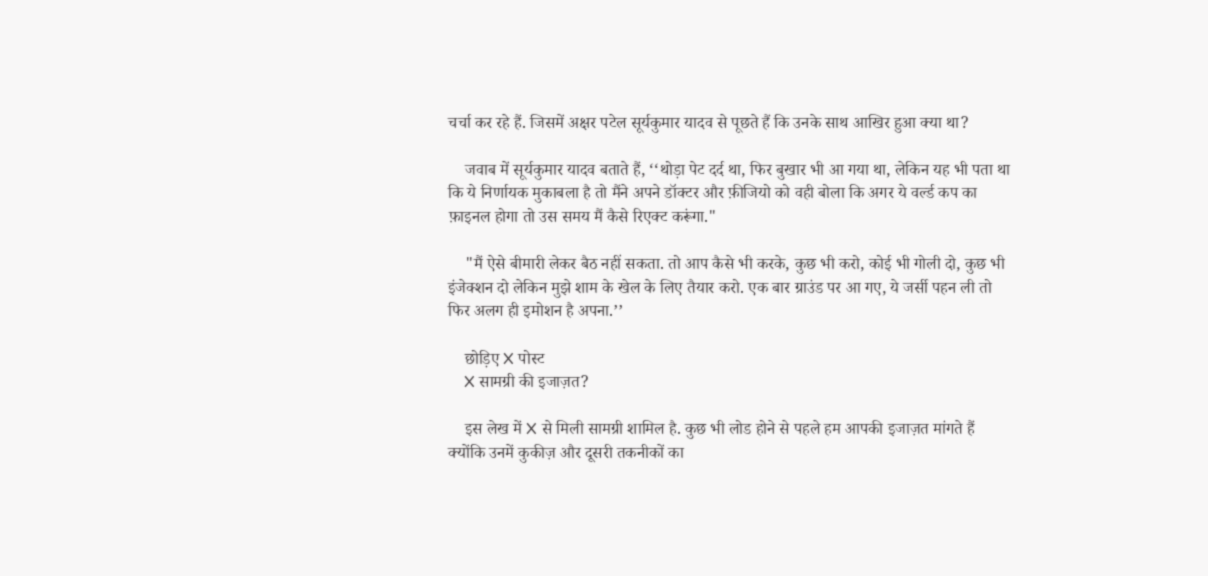चर्चा कर रहे हैं. जिसमें अक्षर पटेल सूर्यकुमार यादव से पूछते हैं कि उनके साथ आखिर हुआ क्या था?

    जवाब में सूर्यकुमार यादव बताते हैं, ‘‘थोड़ा पेट दर्द था, फिर बुखार भी आ गया था, लेकिन यह भी पता था कि ये निर्णायक मुकाबला है तो मैंने अपने डॉक्टर और फ़ीजियो को वही बोला कि अगर ये वर्ल्ड कप का फ़ाइनल होगा तो उस समय मैं कैसे रिएक्ट करूंगा."

    "मैं ऐसे बीमारी लेकर बैठ नहीं सकता. तो आप कैसे भी करके, कुछ भी करो, कोई भी गोली दो, कुछ भी इंजेक्शन दो लेकिन मुझे शाम के खेल के लिए तैयार करो. एक बार ग्राउंड पर आ गए, ये जर्सी पहन ली तो फिर अलग ही इमोशन है अपना.’’

    छोड़िए X पोस्ट
    X सामग्री की इजाज़त?

    इस लेख में X से मिली सामग्री शामिल है. कुछ भी लोड होने से पहले हम आपकी इजाज़त मांगते हैं क्योंकि उनमें कुकीज़ और दूसरी तकनीकों का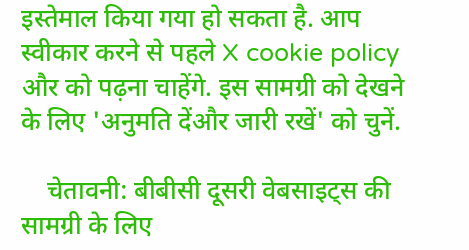इस्तेमाल किया गया हो सकता है. आप स्वीकार करने से पहले X cookie policy और को पढ़ना चाहेंगे. इस सामग्री को देखने के लिए 'अनुमति देंऔर जारी रखें' को चुनें.

    चेतावनी: बीबीसी दूसरी वेबसाइट्स की सामग्री के लिए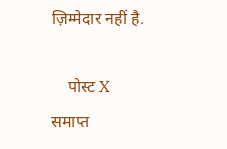ज़िम्मेदार नहीं है.

    पोस्ट X समाप्त